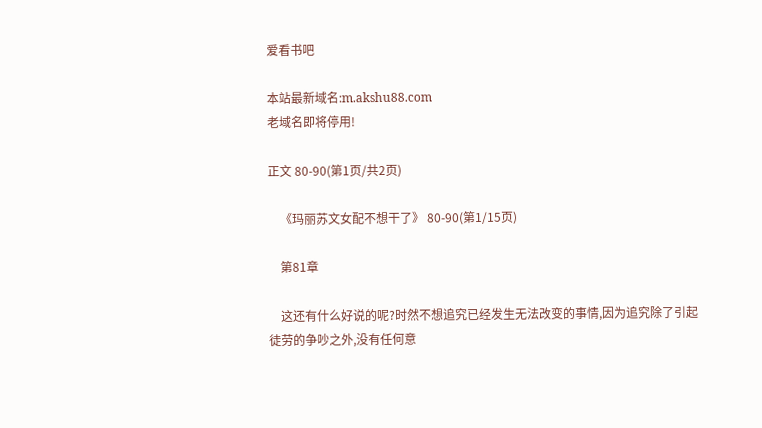爱看书吧

本站最新域名:m.akshu88.com
老域名即将停用!

正文 80-90(第1页/共2页)

    《玛丽苏文女配不想干了》 80-90(第1/15页)

    第81章

    这还有什么好说的呢?时然不想追究已经发生无法改变的事情,因为追究除了引起徒劳的争吵之外,没有任何意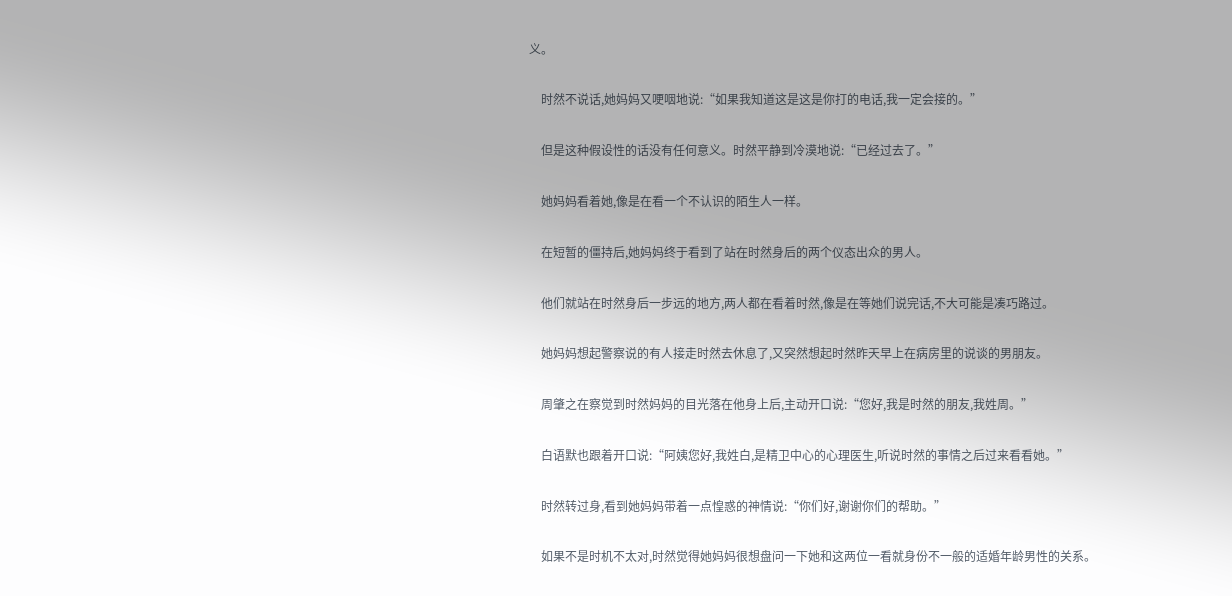义。

    时然不说话,她妈妈又哽咽地说:“如果我知道这是这是你打的电话,我一定会接的。”

    但是这种假设性的话没有任何意义。时然平静到冷漠地说:“已经过去了。”

    她妈妈看着她,像是在看一个不认识的陌生人一样。

    在短暂的僵持后,她妈妈终于看到了站在时然身后的两个仪态出众的男人。

    他们就站在时然身后一步远的地方,两人都在看着时然,像是在等她们说完话,不大可能是凑巧路过。

    她妈妈想起警察说的有人接走时然去休息了,又突然想起时然昨天早上在病房里的说谈的男朋友。

    周肇之在察觉到时然妈妈的目光落在他身上后,主动开口说:“您好,我是时然的朋友,我姓周。”

    白语默也跟着开口说:“阿姨您好,我姓白,是精卫中心的心理医生,听说时然的事情之后过来看看她。”

    时然转过身,看到她妈妈带着一点惶惑的神情说:“你们好,谢谢你们的帮助。”

    如果不是时机不太对,时然觉得她妈妈很想盘问一下她和这两位一看就身份不一般的适婚年龄男性的关系。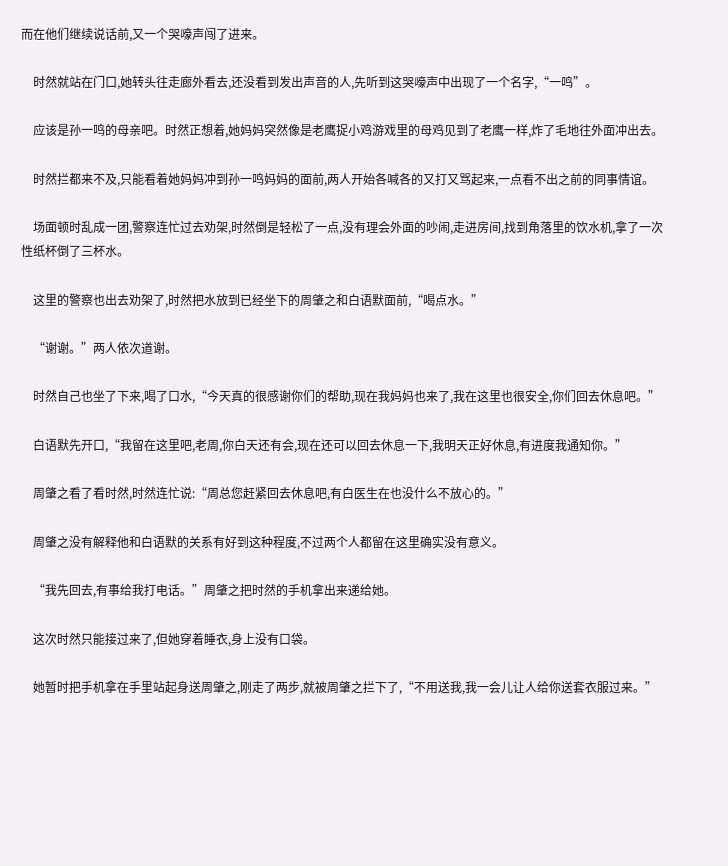而在他们继续说话前,又一个哭嚎声闯了进来。

    时然就站在门口,她转头往走廊外看去,还没看到发出声音的人,先听到这哭嚎声中出现了一个名字,“一鸣”。

    应该是孙一鸣的母亲吧。时然正想着,她妈妈突然像是老鹰捉小鸡游戏里的母鸡见到了老鹰一样,炸了毛地往外面冲出去。

    时然拦都来不及,只能看着她妈妈冲到孙一鸣妈妈的面前,两人开始各喊各的又打又骂起来,一点看不出之前的同事情谊。

    场面顿时乱成一团,警察连忙过去劝架,时然倒是轻松了一点,没有理会外面的吵闹,走进房间,找到角落里的饮水机,拿了一次性纸杯倒了三杯水。

    这里的警察也出去劝架了,时然把水放到已经坐下的周肇之和白语默面前,“喝点水。”

    “谢谢。”两人依次道谢。

    时然自己也坐了下来,喝了口水,“今天真的很感谢你们的帮助,现在我妈妈也来了,我在这里也很安全,你们回去休息吧。”

    白语默先开口,“我留在这里吧,老周,你白天还有会,现在还可以回去休息一下,我明天正好休息,有进度我通知你。”

    周肇之看了看时然,时然连忙说:“周总您赶紧回去休息吧,有白医生在也没什么不放心的。”

    周肇之没有解释他和白语默的关系有好到这种程度,不过两个人都留在这里确实没有意义。

    “我先回去,有事给我打电话。”周肇之把时然的手机拿出来递给她。

    这次时然只能接过来了,但她穿着睡衣,身上没有口袋。

    她暂时把手机拿在手里站起身送周肇之,刚走了两步,就被周肇之拦下了,“不用送我,我一会儿让人给你送套衣服过来。”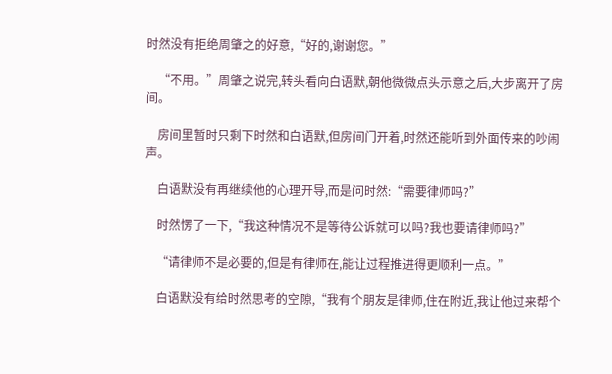时然没有拒绝周肇之的好意,“好的,谢谢您。”

    “不用。”周肇之说完,转头看向白语默,朝他微微点头示意之后,大步离开了房间。

    房间里暂时只剩下时然和白语默,但房间门开着,时然还能听到外面传来的吵闹声。

    白语默没有再继续他的心理开导,而是问时然:“需要律师吗?”

    时然愣了一下,“我这种情况不是等待公诉就可以吗?我也要请律师吗?”

    “请律师不是必要的,但是有律师在,能让过程推进得更顺利一点。”

    白语默没有给时然思考的空隙,“我有个朋友是律师,住在附近,我让他过来帮个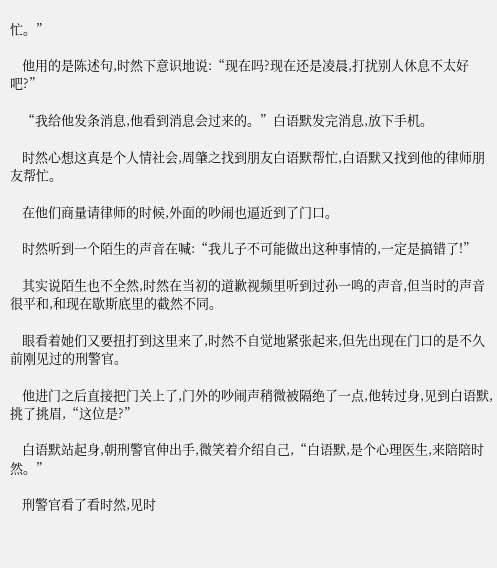忙。”

    他用的是陈述句,时然下意识地说:“现在吗?现在还是凌晨,打扰别人休息不太好吧?”

    “我给他发条消息,他看到消息会过来的。”白语默发完消息,放下手机。

    时然心想这真是个人情社会,周肇之找到朋友白语默帮忙,白语默又找到他的律师朋友帮忙。

    在他们商量请律师的时候,外面的吵闹也逼近到了门口。

    时然听到一个陌生的声音在喊:“我儿子不可能做出这种事情的,一定是搞错了!”

    其实说陌生也不全然,时然在当初的道歉视频里听到过孙一鸣的声音,但当时的声音很平和,和现在歇斯底里的截然不同。

    眼看着她们又要扭打到这里来了,时然不自觉地紧张起来,但先出现在门口的是不久前刚见过的刑警官。

    他进门之后直接把门关上了,门外的吵闹声稍微被隔绝了一点,他转过身,见到白语默,挑了挑眉,“这位是?”

    白语默站起身,朝刑警官伸出手,微笑着介绍自己,“白语默,是个心理医生,来陪陪时然。”

    刑警官看了看时然,见时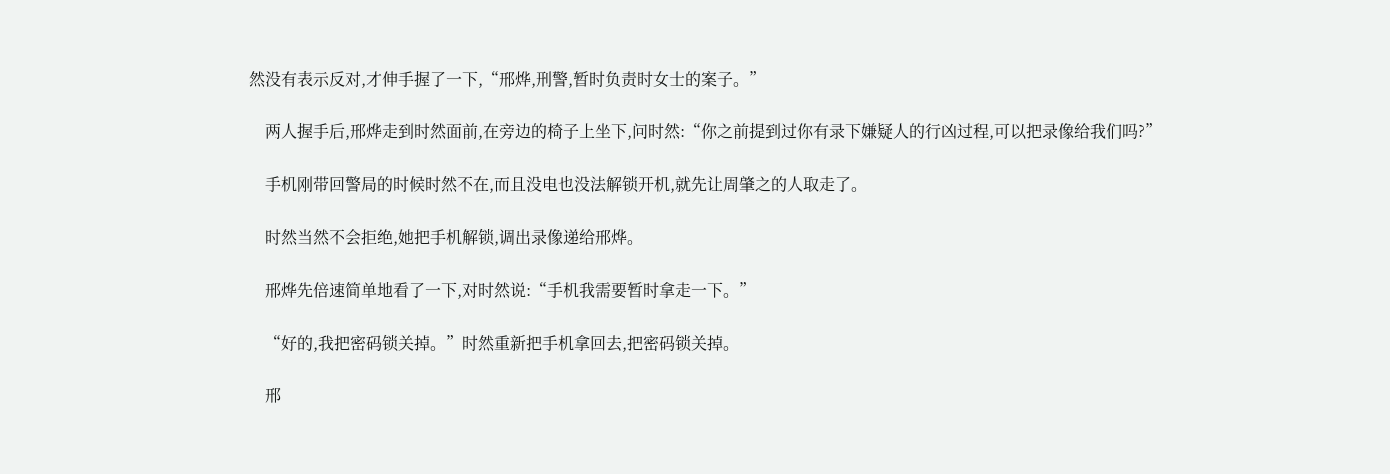然没有表示反对,才伸手握了一下,“邢烨,刑警,暂时负责时女士的案子。”

    两人握手后,邢烨走到时然面前,在旁边的椅子上坐下,问时然:“你之前提到过你有录下嫌疑人的行凶过程,可以把录像给我们吗?”

    手机刚带回警局的时候时然不在,而且没电也没法解锁开机,就先让周肇之的人取走了。

    时然当然不会拒绝,她把手机解锁,调出录像递给邢烨。

    邢烨先倍速简单地看了一下,对时然说:“手机我需要暂时拿走一下。”

    “好的,我把密码锁关掉。”时然重新把手机拿回去,把密码锁关掉。

    邢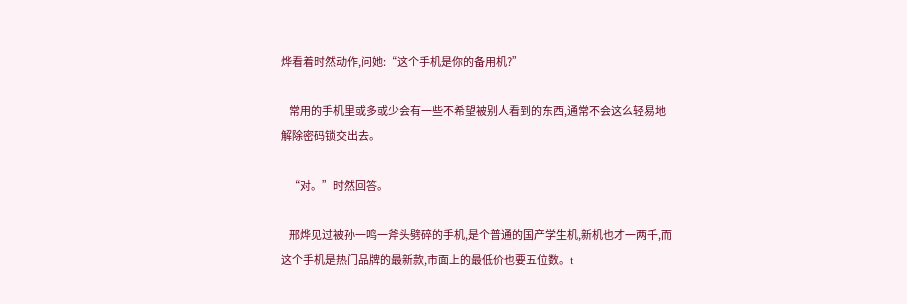烨看着时然动作,问她:“这个手机是你的备用机?”

    常用的手机里或多或少会有一些不希望被别人看到的东西,通常不会这么轻易地解除密码锁交出去。

    “对。”时然回答。

    邢烨见过被孙一鸣一斧头劈碎的手机,是个普通的国产学生机,新机也才一两千,而这个手机是热门品牌的最新款,市面上的最低价也要五位数。t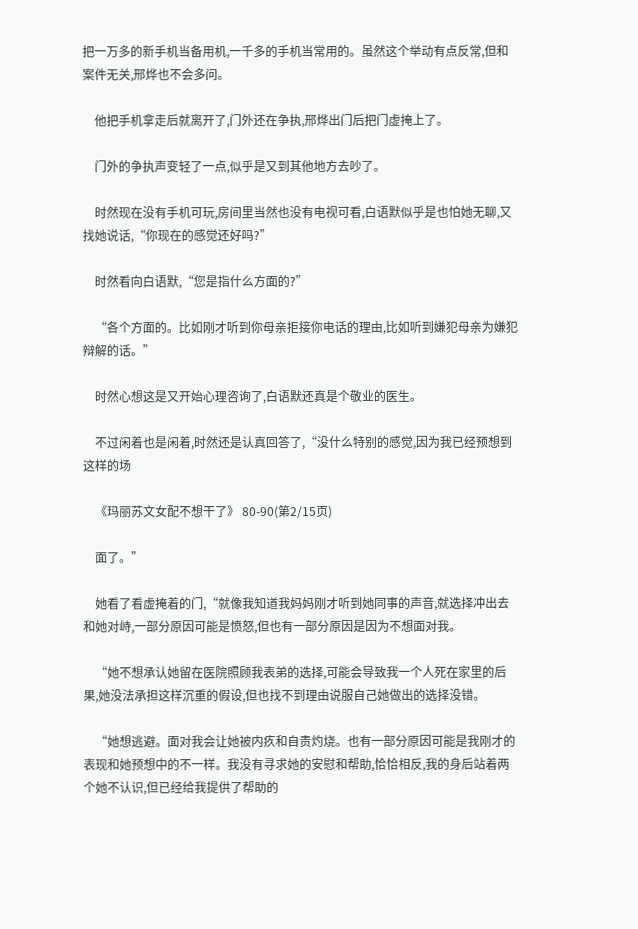把一万多的新手机当备用机,一千多的手机当常用的。虽然这个举动有点反常,但和案件无关,邢烨也不会多问。

    他把手机拿走后就离开了,门外还在争执,邢烨出门后把门虚掩上了。

    门外的争执声变轻了一点,似乎是又到其他地方去吵了。

    时然现在没有手机可玩,房间里当然也没有电视可看,白语默似乎是也怕她无聊,又找她说话,“你现在的感觉还好吗?”

    时然看向白语默,“您是指什么方面的?”

    “各个方面的。比如刚才听到你母亲拒接你电话的理由,比如听到嫌犯母亲为嫌犯辩解的话。”

    时然心想这是又开始心理咨询了,白语默还真是个敬业的医生。

    不过闲着也是闲着,时然还是认真回答了,“没什么特别的感觉,因为我已经预想到这样的场

    《玛丽苏文女配不想干了》 80-90(第2/15页)

    面了。”

    她看了看虚掩着的门,“就像我知道我妈妈刚才听到她同事的声音,就选择冲出去和她对峙,一部分原因可能是愤怒,但也有一部分原因是因为不想面对我。

    “她不想承认她留在医院照顾我表弟的选择,可能会导致我一个人死在家里的后果,她没法承担这样沉重的假设,但也找不到理由说服自己她做出的选择没错。

    “她想逃避。面对我会让她被内疚和自责灼烧。也有一部分原因可能是我刚才的表现和她预想中的不一样。我没有寻求她的安慰和帮助,恰恰相反,我的身后站着两个她不认识,但已经给我提供了帮助的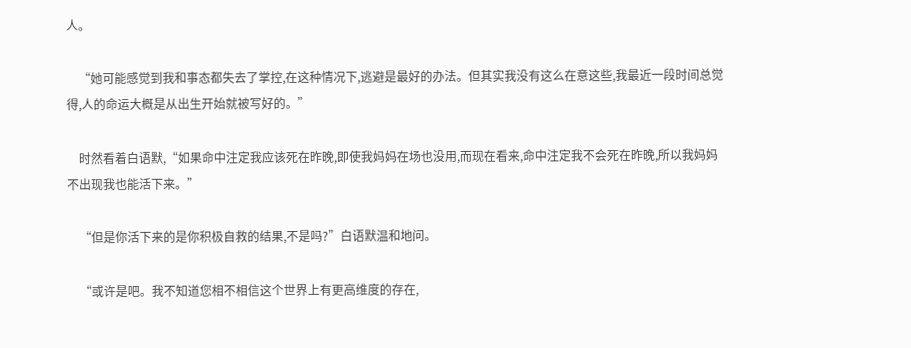人。

    “她可能感觉到我和事态都失去了掌控,在这种情况下,逃避是最好的办法。但其实我没有这么在意这些,我最近一段时间总觉得,人的命运大概是从出生开始就被写好的。”

    时然看着白语默,“如果命中注定我应该死在昨晚,即使我妈妈在场也没用,而现在看来,命中注定我不会死在昨晚,所以我妈妈不出现我也能活下来。”

    “但是你活下来的是你积极自救的结果,不是吗?”白语默温和地问。

    “或许是吧。我不知道您相不相信这个世界上有更高维度的存在,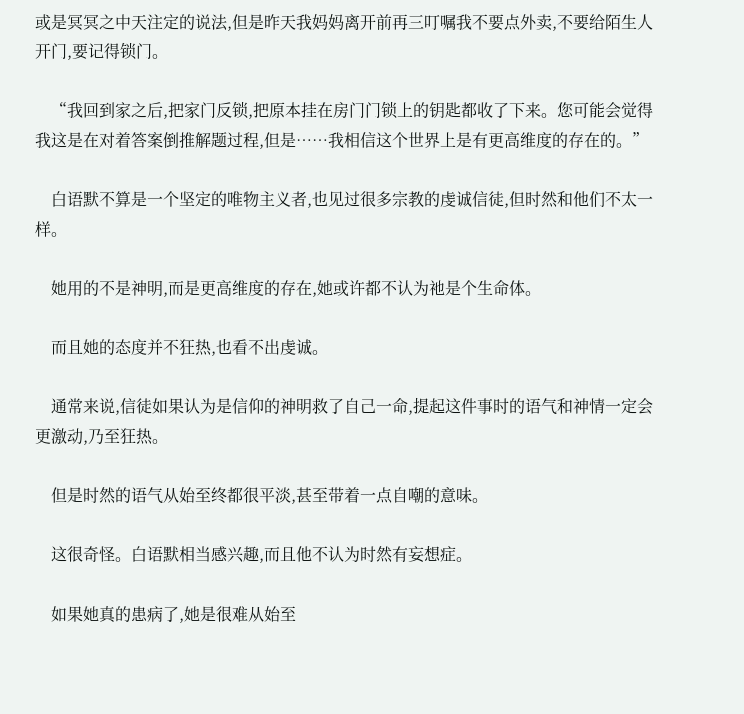或是冥冥之中天注定的说法,但是昨天我妈妈离开前再三叮嘱我不要点外卖,不要给陌生人开门,要记得锁门。

    “我回到家之后,把家门反锁,把原本挂在房门门锁上的钥匙都收了下来。您可能会觉得我这是在对着答案倒推解题过程,但是……我相信这个世界上是有更高维度的存在的。”

    白语默不算是一个坚定的唯物主义者,也见过很多宗教的虔诚信徒,但时然和他们不太一样。

    她用的不是神明,而是更高维度的存在,她或许都不认为祂是个生命体。

    而且她的态度并不狂热,也看不出虔诚。

    通常来说,信徒如果认为是信仰的神明救了自己一命,提起这件事时的语气和神情一定会更激动,乃至狂热。

    但是时然的语气从始至终都很平淡,甚至带着一点自嘲的意味。

    这很奇怪。白语默相当感兴趣,而且他不认为时然有妄想症。

    如果她真的患病了,她是很难从始至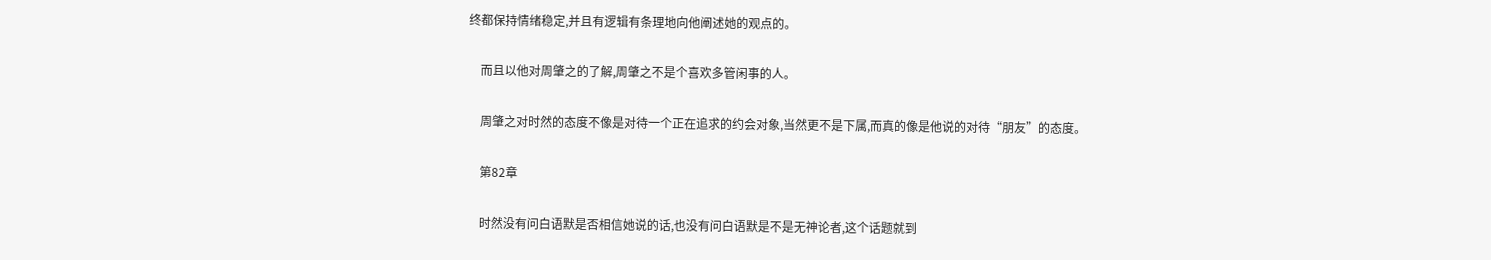终都保持情绪稳定,并且有逻辑有条理地向他阐述她的观点的。

    而且以他对周肇之的了解,周肇之不是个喜欢多管闲事的人。

    周肇之对时然的态度不像是对待一个正在追求的约会对象,当然更不是下属,而真的像是他说的对待“朋友”的态度。

    第82章

    时然没有问白语默是否相信她说的话,也没有问白语默是不是无神论者,这个话题就到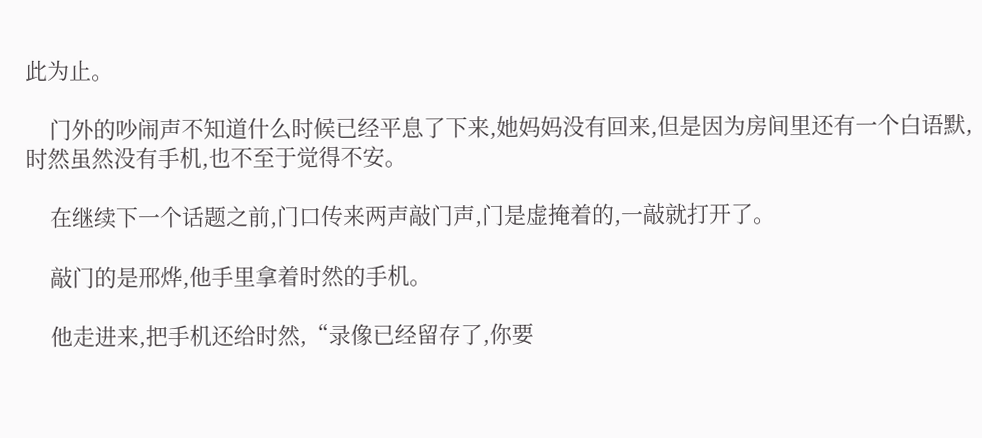此为止。

    门外的吵闹声不知道什么时候已经平息了下来,她妈妈没有回来,但是因为房间里还有一个白语默,时然虽然没有手机,也不至于觉得不安。

    在继续下一个话题之前,门口传来两声敲门声,门是虚掩着的,一敲就打开了。

    敲门的是邢烨,他手里拿着时然的手机。

    他走进来,把手机还给时然,“录像已经留存了,你要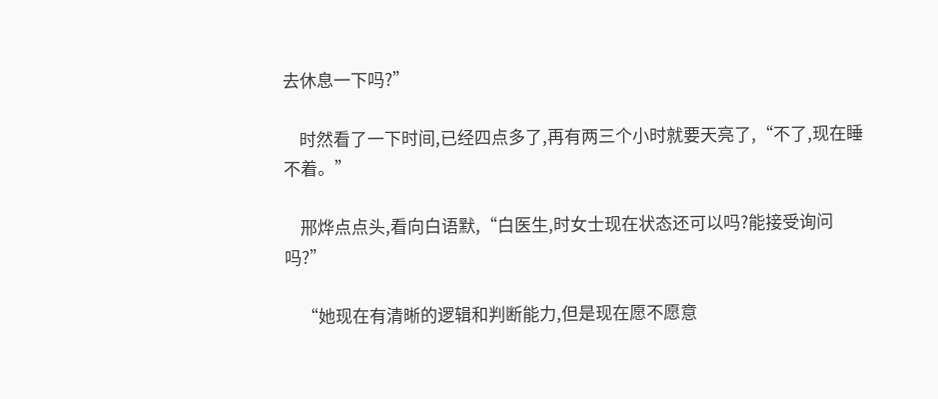去休息一下吗?”

    时然看了一下时间,已经四点多了,再有两三个小时就要天亮了,“不了,现在睡不着。”

    邢烨点点头,看向白语默,“白医生,时女士现在状态还可以吗?能接受询问吗?”

    “她现在有清晰的逻辑和判断能力,但是现在愿不愿意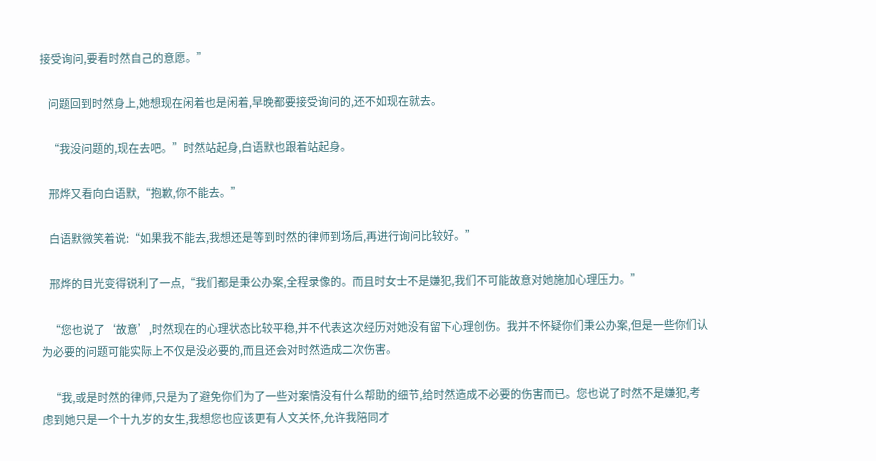接受询问,要看时然自己的意愿。”

    问题回到时然身上,她想现在闲着也是闲着,早晚都要接受询问的,还不如现在就去。

    “我没问题的,现在去吧。”时然站起身,白语默也跟着站起身。

    邢烨又看向白语默,“抱歉,你不能去。”

    白语默微笑着说:“如果我不能去,我想还是等到时然的律师到场后,再进行询问比较好。”

    邢烨的目光变得锐利了一点,“我们都是秉公办案,全程录像的。而且时女士不是嫌犯,我们不可能故意对她施加心理压力。”

    “您也说了‘故意’,时然现在的心理状态比较平稳,并不代表这次经历对她没有留下心理创伤。我并不怀疑你们秉公办案,但是一些你们认为必要的问题可能实际上不仅是没必要的,而且还会对时然造成二次伤害。

    “我,或是时然的律师,只是为了避免你们为了一些对案情没有什么帮助的细节,给时然造成不必要的伤害而已。您也说了时然不是嫌犯,考虑到她只是一个十九岁的女生,我想您也应该更有人文关怀,允许我陪同才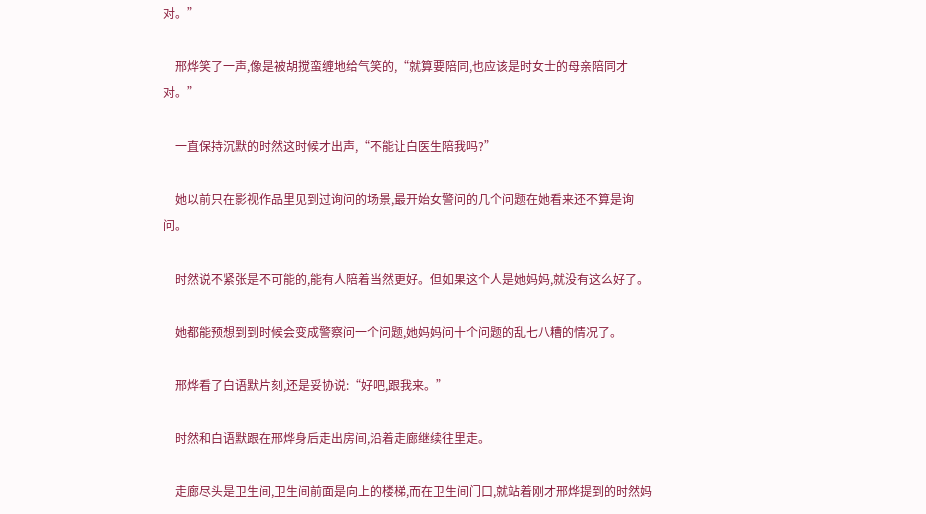对。”

    邢烨笑了一声,像是被胡搅蛮缠地给气笑的,“就算要陪同,也应该是时女士的母亲陪同才对。”

    一直保持沉默的时然这时候才出声,“不能让白医生陪我吗?”

    她以前只在影视作品里见到过询问的场景,最开始女警问的几个问题在她看来还不算是询问。

    时然说不紧张是不可能的,能有人陪着当然更好。但如果这个人是她妈妈,就没有这么好了。

    她都能预想到到时候会变成警察问一个问题,她妈妈问十个问题的乱七八糟的情况了。

    邢烨看了白语默片刻,还是妥协说:“好吧,跟我来。”

    时然和白语默跟在邢烨身后走出房间,沿着走廊继续往里走。

    走廊尽头是卫生间,卫生间前面是向上的楼梯,而在卫生间门口,就站着刚才邢烨提到的时然妈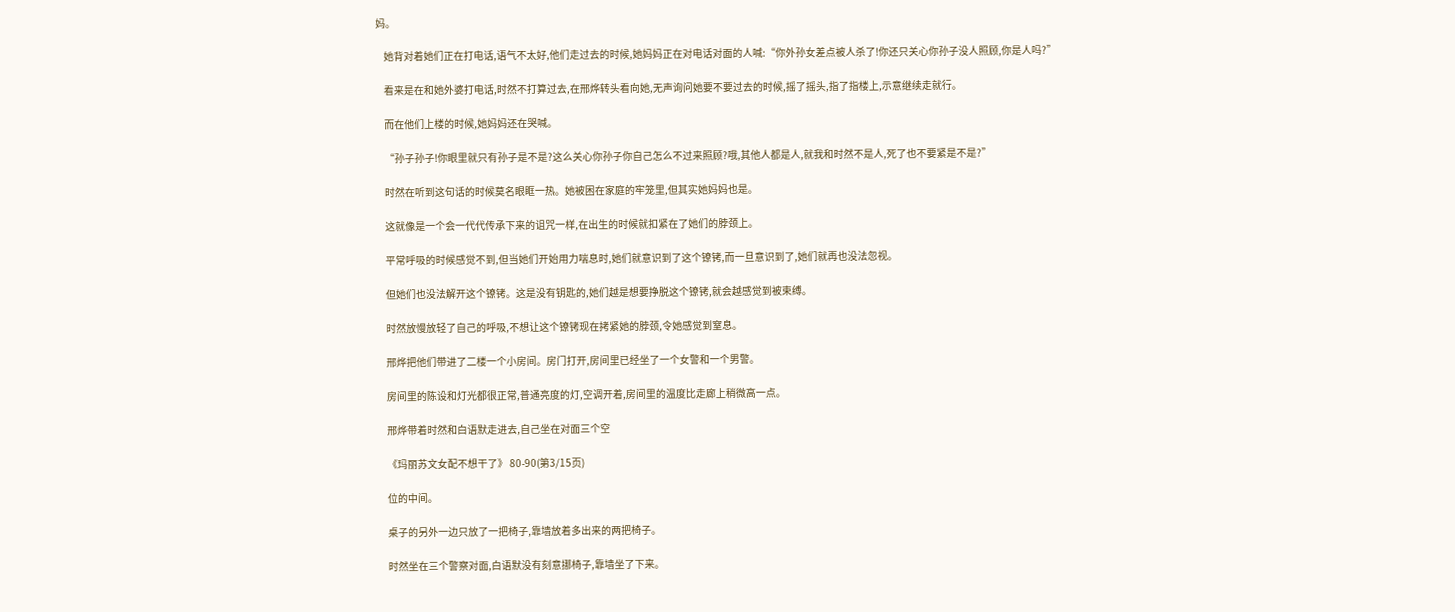妈。

    她背对着她们正在打电话,语气不太好,他们走过去的时候,她妈妈正在对电话对面的人喊:“你外孙女差点被人杀了!你还只关心你孙子没人照顾,你是人吗?”

    看来是在和她外婆打电话,时然不打算过去,在邢烨转头看向她,无声询问她要不要过去的时候,摇了摇头,指了指楼上,示意继续走就行。

    而在他们上楼的时候,她妈妈还在哭喊。

    “孙子孙子!你眼里就只有孙子是不是?这么关心你孙子你自己怎么不过来照顾?哦,其他人都是人,就我和时然不是人,死了也不要紧是不是?”

    时然在听到这句话的时候莫名眼眶一热。她被困在家庭的牢笼里,但其实她妈妈也是。

    这就像是一个会一代代传承下来的诅咒一样,在出生的时候就扣紧在了她们的脖颈上。

    平常呼吸的时候感觉不到,但当她们开始用力喘息时,她们就意识到了这个镣铐,而一旦意识到了,她们就再也没法忽视。

    但她们也没法解开这个镣铐。这是没有钥匙的,她们越是想要挣脱这个镣铐,就会越感觉到被束缚。

    时然放慢放轻了自己的呼吸,不想让这个镣铐现在拷紧她的脖颈,令她感觉到窒息。

    邢烨把他们带进了二楼一个小房间。房门打开,房间里已经坐了一个女警和一个男警。

    房间里的陈设和灯光都很正常,普通亮度的灯,空调开着,房间里的温度比走廊上稍微高一点。

    邢烨带着时然和白语默走进去,自己坐在对面三个空

    《玛丽苏文女配不想干了》 80-90(第3/15页)

    位的中间。

    桌子的另外一边只放了一把椅子,靠墙放着多出来的两把椅子。

    时然坐在三个警察对面,白语默没有刻意挪椅子,靠墙坐了下来。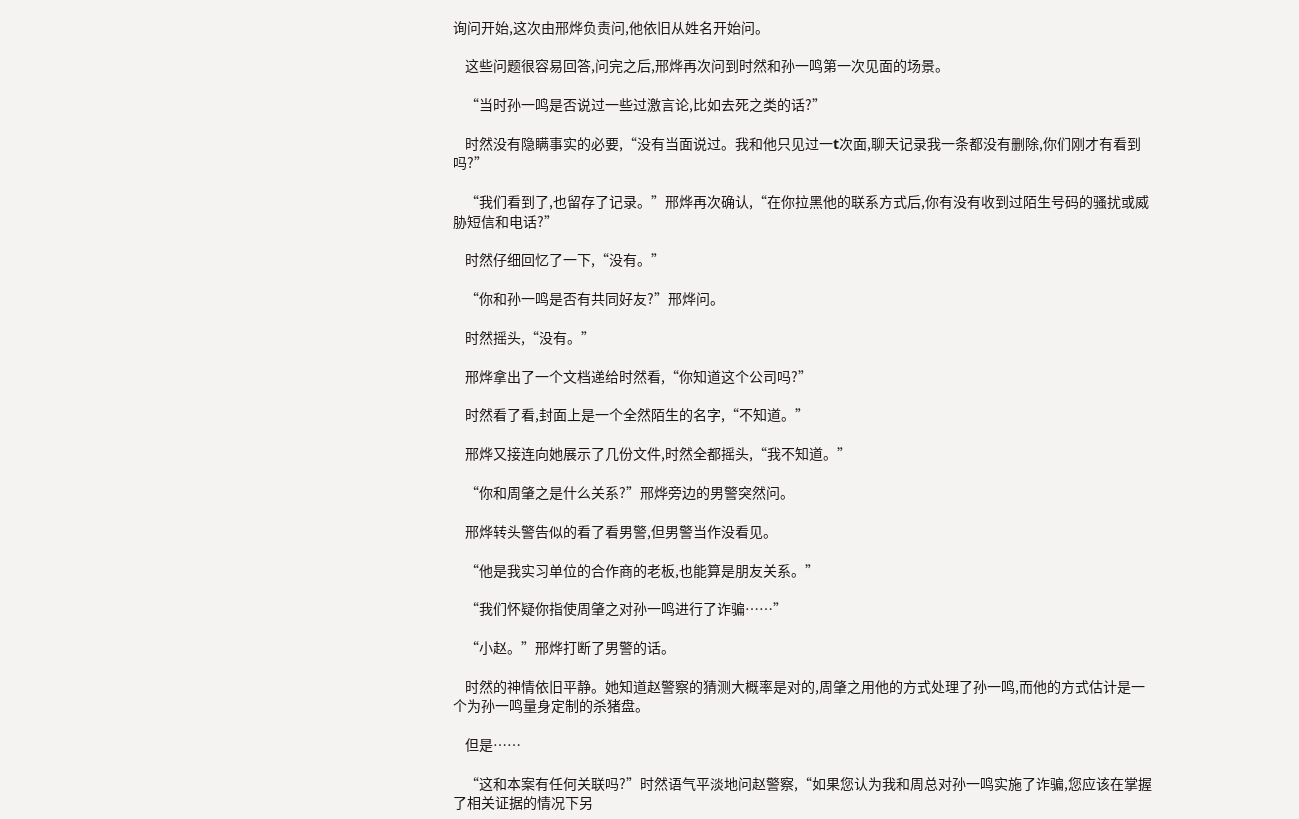询问开始,这次由邢烨负责问,他依旧从姓名开始问。

    这些问题很容易回答,问完之后,邢烨再次问到时然和孙一鸣第一次见面的场景。

    “当时孙一鸣是否说过一些过激言论,比如去死之类的话?”

    时然没有隐瞒事实的必要,“没有当面说过。我和他只见过一t次面,聊天记录我一条都没有删除,你们刚才有看到吗?”

    “我们看到了,也留存了记录。”邢烨再次确认,“在你拉黑他的联系方式后,你有没有收到过陌生号码的骚扰或威胁短信和电话?”

    时然仔细回忆了一下,“没有。”

    “你和孙一鸣是否有共同好友?”邢烨问。

    时然摇头,“没有。”

    邢烨拿出了一个文档递给时然看,“你知道这个公司吗?”

    时然看了看,封面上是一个全然陌生的名字,“不知道。”

    邢烨又接连向她展示了几份文件,时然全都摇头,“我不知道。”

    “你和周肇之是什么关系?”邢烨旁边的男警突然问。

    邢烨转头警告似的看了看男警,但男警当作没看见。

    “他是我实习单位的合作商的老板,也能算是朋友关系。”

    “我们怀疑你指使周肇之对孙一鸣进行了诈骗……”

    “小赵。”邢烨打断了男警的话。

    时然的神情依旧平静。她知道赵警察的猜测大概率是对的,周肇之用他的方式处理了孙一鸣,而他的方式估计是一个为孙一鸣量身定制的杀猪盘。

    但是……

    “这和本案有任何关联吗?”时然语气平淡地问赵警察,“如果您认为我和周总对孙一鸣实施了诈骗,您应该在掌握了相关证据的情况下另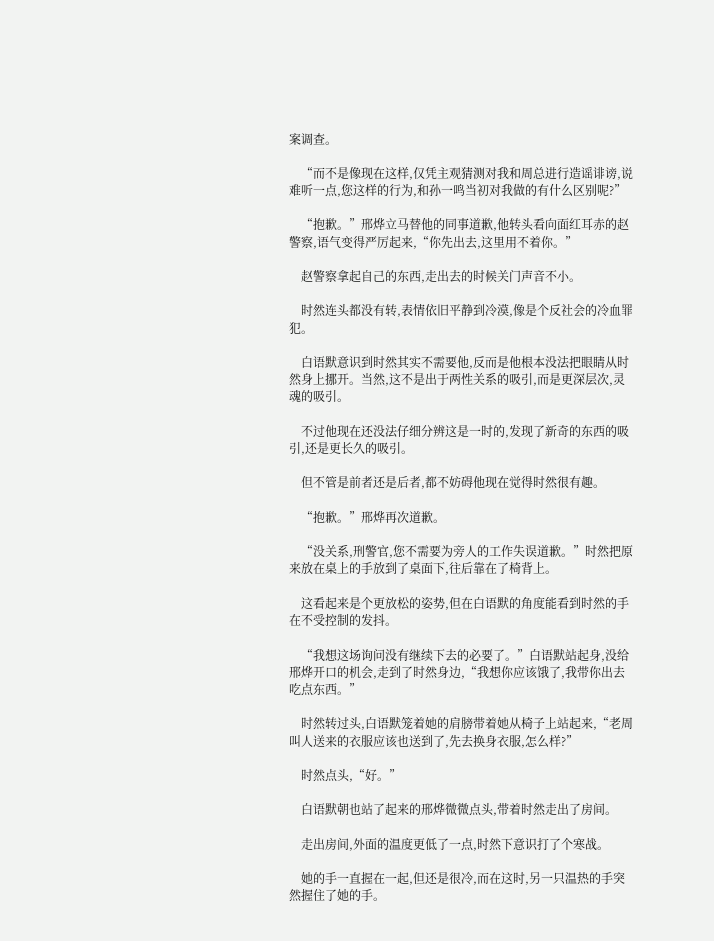案调查。

    “而不是像现在这样,仅凭主观猜测对我和周总进行造谣诽谤,说难听一点,您这样的行为,和孙一鸣当初对我做的有什么区别呢?”

    “抱歉。”邢烨立马替他的同事道歉,他转头看向面红耳赤的赵警察,语气变得严厉起来,“你先出去,这里用不着你。”

    赵警察拿起自己的东西,走出去的时候关门声音不小。

    时然连头都没有转,表情依旧平静到冷漠,像是个反社会的冷血罪犯。

    白语默意识到时然其实不需要他,反而是他根本没法把眼睛从时然身上挪开。当然,这不是出于两性关系的吸引,而是更深层次,灵魂的吸引。

    不过他现在还没法仔细分辨这是一时的,发现了新奇的东西的吸引,还是更长久的吸引。

    但不管是前者还是后者,都不妨碍他现在觉得时然很有趣。

    “抱歉。”邢烨再次道歉。

    “没关系,刑警官,您不需要为旁人的工作失误道歉。”时然把原来放在桌上的手放到了桌面下,往后靠在了椅背上。

    这看起来是个更放松的姿势,但在白语默的角度能看到时然的手在不受控制的发抖。

    “我想这场询问没有继续下去的必要了。”白语默站起身,没给邢烨开口的机会,走到了时然身边,“我想你应该饿了,我带你出去吃点东西。”

    时然转过头,白语默笼着她的肩膀带着她从椅子上站起来,“老周叫人送来的衣服应该也送到了,先去换身衣服,怎么样?”

    时然点头,“好。”

    白语默朝也站了起来的邢烨微微点头,带着时然走出了房间。

    走出房间,外面的温度更低了一点,时然下意识打了个寒战。

    她的手一直握在一起,但还是很冷,而在这时,另一只温热的手突然握住了她的手。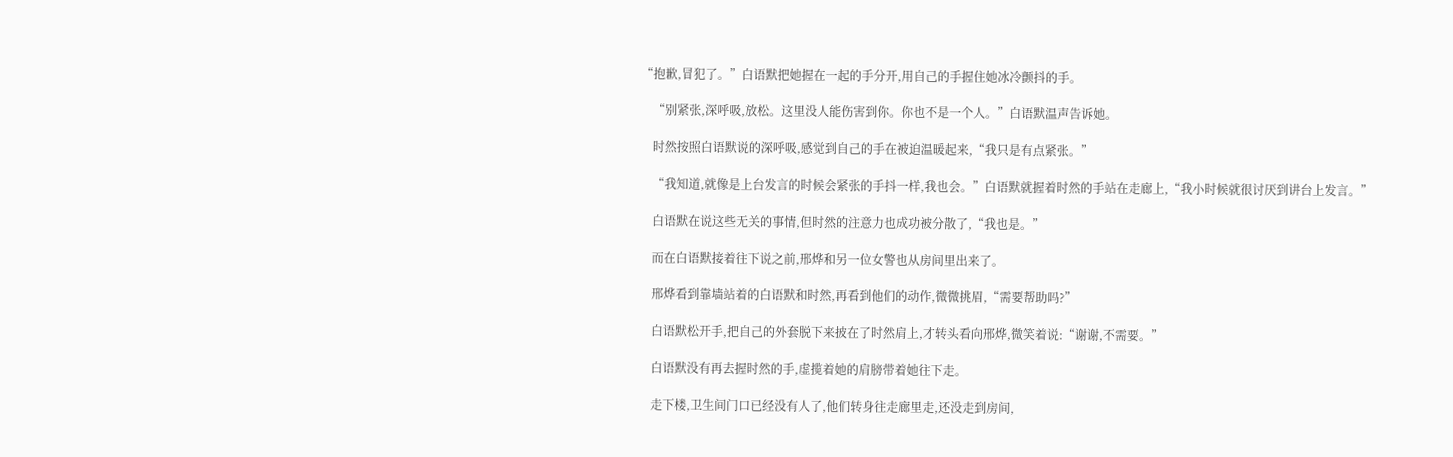“抱歉,冒犯了。”白语默把她握在一起的手分开,用自己的手握住她冰冷颤抖的手。

    “别紧张,深呼吸,放松。这里没人能伤害到你。你也不是一个人。”白语默温声告诉她。

    时然按照白语默说的深呼吸,感觉到自己的手在被迫温暖起来,“我只是有点紧张。”

    “我知道,就像是上台发言的时候会紧张的手抖一样,我也会。”白语默就握着时然的手站在走廊上,“我小时候就很讨厌到讲台上发言。”

    白语默在说这些无关的事情,但时然的注意力也成功被分散了,“我也是。”

    而在白语默接着往下说之前,邢烨和另一位女警也从房间里出来了。

    邢烨看到靠墙站着的白语默和时然,再看到他们的动作,微微挑眉,“需要帮助吗?”

    白语默松开手,把自己的外套脱下来披在了时然肩上,才转头看向邢烨,微笑着说:“谢谢,不需要。”

    白语默没有再去握时然的手,虚揽着她的肩膀带着她往下走。

    走下楼,卫生间门口已经没有人了,他们转身往走廊里走,还没走到房间,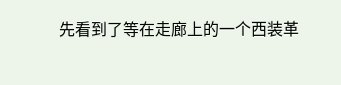先看到了等在走廊上的一个西装革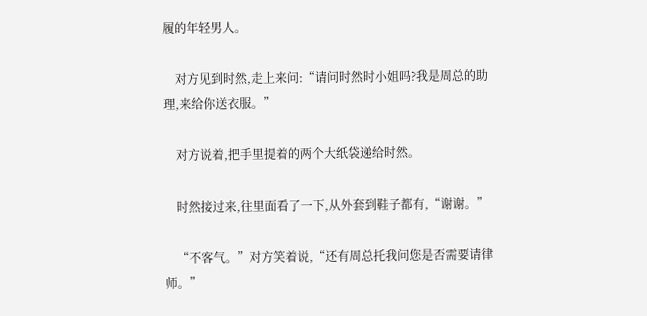履的年轻男人。

    对方见到时然,走上来问:“请问时然时小姐吗?我是周总的助理,来给你送衣服。”

    对方说着,把手里提着的两个大纸袋递给时然。

    时然接过来,往里面看了一下,从外套到鞋子都有,“谢谢。”

    “不客气。”对方笑着说,“还有周总托我问您是否需要请律师。”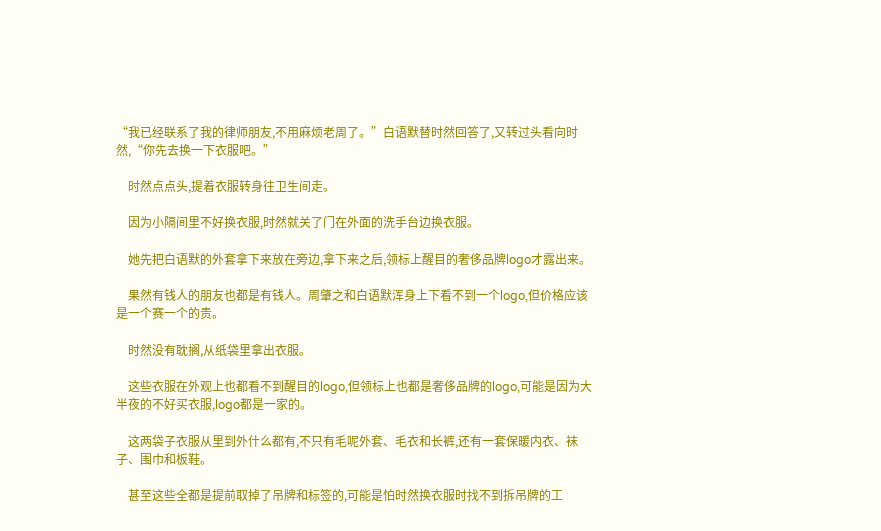“我已经联系了我的律师朋友,不用麻烦老周了。”白语默替时然回答了,又转过头看向时然,“你先去换一下衣服吧。”

    时然点点头,提着衣服转身往卫生间走。

    因为小隔间里不好换衣服,时然就关了门在外面的洗手台边换衣服。

    她先把白语默的外套拿下来放在旁边,拿下来之后,领标上醒目的奢侈品牌logo才露出来。

    果然有钱人的朋友也都是有钱人。周肇之和白语默浑身上下看不到一个logo,但价格应该是一个赛一个的贵。

    时然没有耽搁,从纸袋里拿出衣服。

    这些衣服在外观上也都看不到醒目的logo,但领标上也都是奢侈品牌的logo,可能是因为大半夜的不好买衣服,logo都是一家的。

    这两袋子衣服从里到外什么都有,不只有毛呢外套、毛衣和长裤,还有一套保暖内衣、袜子、围巾和板鞋。

    甚至这些全都是提前取掉了吊牌和标签的,可能是怕时然换衣服时找不到拆吊牌的工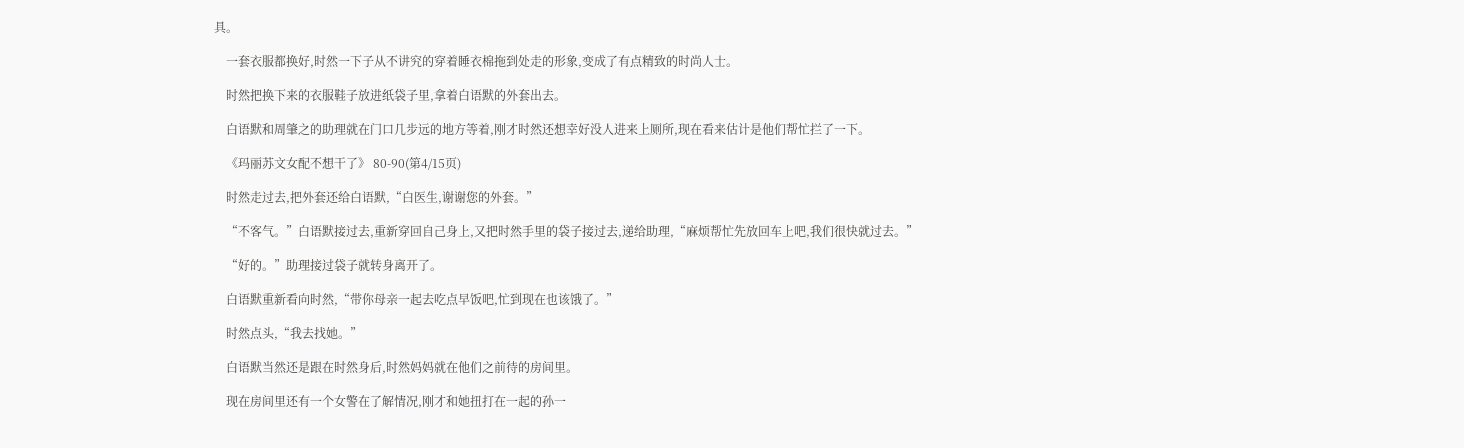具。

    一套衣服都换好,时然一下子从不讲究的穿着睡衣棉拖到处走的形象,变成了有点精致的时尚人士。

    时然把换下来的衣服鞋子放进纸袋子里,拿着白语默的外套出去。

    白语默和周肇之的助理就在门口几步远的地方等着,刚才时然还想幸好没人进来上厕所,现在看来估计是他们帮忙拦了一下。

    《玛丽苏文女配不想干了》 80-90(第4/15页)

    时然走过去,把外套还给白语默,“白医生,谢谢您的外套。”

    “不客气。”白语默接过去,重新穿回自己身上,又把时然手里的袋子接过去,递给助理,“麻烦帮忙先放回车上吧,我们很快就过去。”

    “好的。”助理接过袋子就转身离开了。

    白语默重新看向时然,“带你母亲一起去吃点早饭吧,忙到现在也该饿了。”

    时然点头,“我去找她。”

    白语默当然还是跟在时然身后,时然妈妈就在他们之前待的房间里。

    现在房间里还有一个女警在了解情况,刚才和她扭打在一起的孙一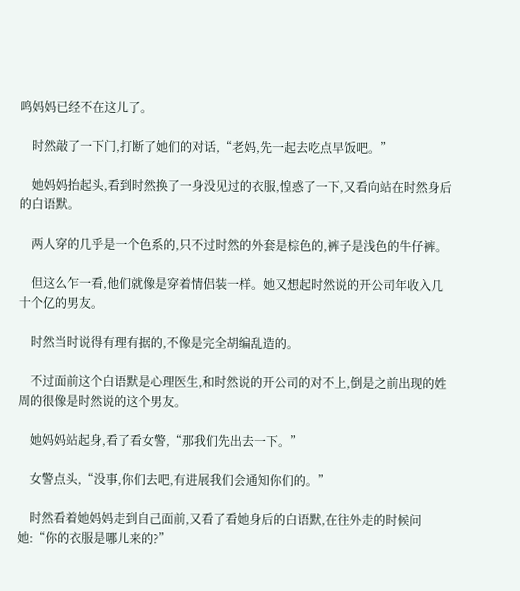鸣妈妈已经不在这儿了。

    时然敲了一下门,打断了她们的对话,“老妈,先一起去吃点早饭吧。”

    她妈妈抬起头,看到时然换了一身没见过的衣服,惶惑了一下,又看向站在时然身后的白语默。

    两人穿的几乎是一个色系的,只不过时然的外套是棕色的,裤子是浅色的牛仔裤。

    但这么乍一看,他们就像是穿着情侣装一样。她又想起时然说的开公司年收入几十个亿的男友。

    时然当时说得有理有据的,不像是完全胡编乱造的。

    不过面前这个白语默是心理医生,和时然说的开公司的对不上,倒是之前出现的姓周的很像是时然说的这个男友。

    她妈妈站起身,看了看女警,“那我们先出去一下。”

    女警点头,“没事,你们去吧,有进展我们会通知你们的。”

    时然看着她妈妈走到自己面前,又看了看她身后的白语默,在往外走的时候问她:“你的衣服是哪儿来的?”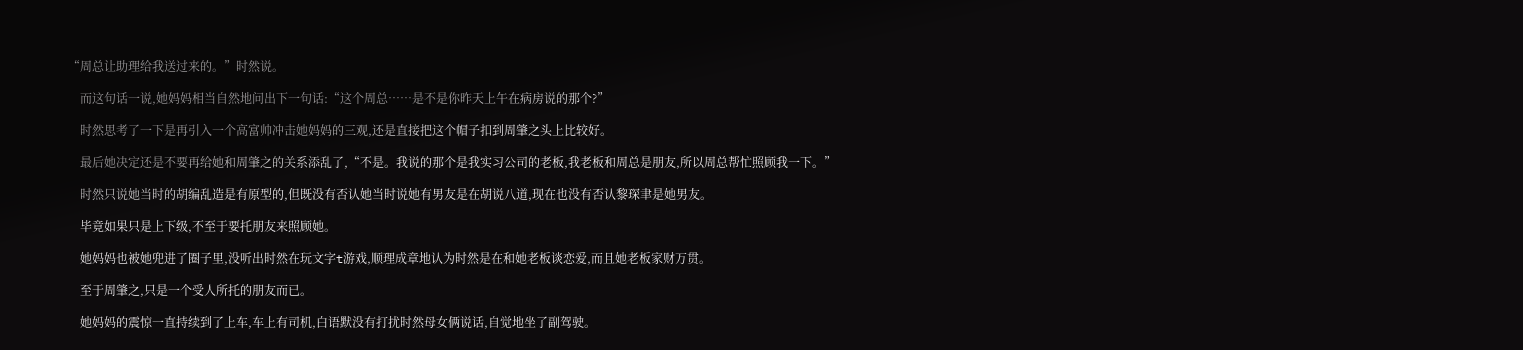“周总让助理给我送过来的。”时然说。

    而这句话一说,她妈妈相当自然地问出下一句话:“这个周总……是不是你昨天上午在病房说的那个?”

    时然思考了一下是再引入一个高富帅冲击她妈妈的三观,还是直接把这个帽子扣到周肇之头上比较好。

    最后她决定还是不要再给她和周肇之的关系添乱了,“不是。我说的那个是我实习公司的老板,我老板和周总是朋友,所以周总帮忙照顾我一下。”

    时然只说她当时的胡编乱造是有原型的,但既没有否认她当时说她有男友是在胡说八道,现在也没有否认黎琛聿是她男友。

    毕竟如果只是上下级,不至于要托朋友来照顾她。

    她妈妈也被她兜进了圈子里,没听出时然在玩文字t游戏,顺理成章地认为时然是在和她老板谈恋爱,而且她老板家财万贯。

    至于周肇之,只是一个受人所托的朋友而已。

    她妈妈的震惊一直持续到了上车,车上有司机,白语默没有打扰时然母女俩说话,自觉地坐了副驾驶。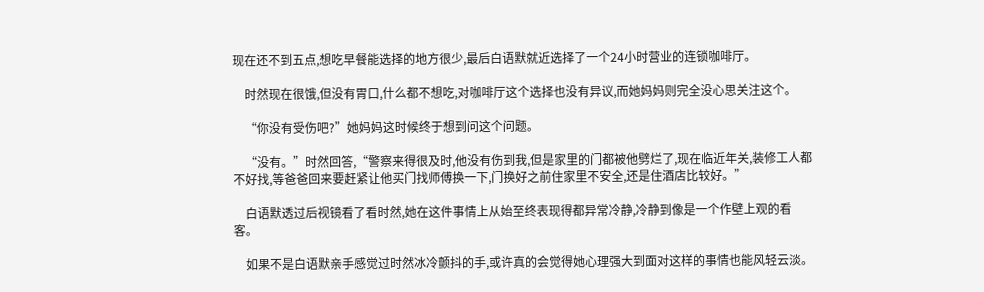现在还不到五点,想吃早餐能选择的地方很少,最后白语默就近选择了一个24小时营业的连锁咖啡厅。

    时然现在很饿,但没有胃口,什么都不想吃,对咖啡厅这个选择也没有异议,而她妈妈则完全没心思关注这个。

    “你没有受伤吧?”她妈妈这时候终于想到问这个问题。

    “没有。”时然回答,“警察来得很及时,他没有伤到我,但是家里的门都被他劈烂了,现在临近年关,装修工人都不好找,等爸爸回来要赶紧让他买门找师傅换一下,门换好之前住家里不安全,还是住酒店比较好。”

    白语默透过后视镜看了看时然,她在这件事情上从始至终表现得都异常冷静,冷静到像是一个作壁上观的看客。

    如果不是白语默亲手感觉过时然冰冷颤抖的手,或许真的会觉得她心理强大到面对这样的事情也能风轻云淡。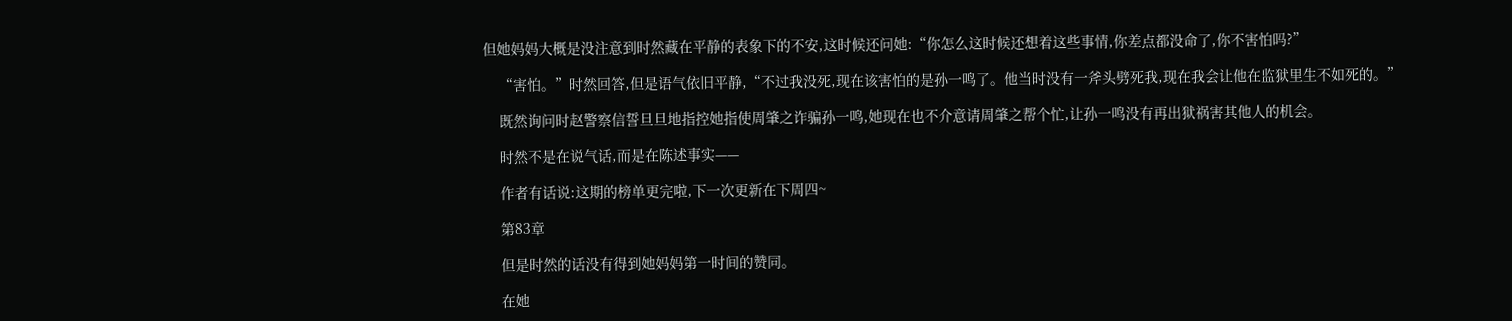但她妈妈大概是没注意到时然藏在平静的表象下的不安,这时候还问她:“你怎么这时候还想着这些事情,你差点都没命了,你不害怕吗?”

    “害怕。”时然回答,但是语气依旧平静,“不过我没死,现在该害怕的是孙一鸣了。他当时没有一斧头劈死我,现在我会让他在监狱里生不如死的。”

    既然询问时赵警察信誓旦旦地指控她指使周肇之诈骗孙一鸣,她现在也不介意请周肇之帮个忙,让孙一鸣没有再出狱祸害其他人的机会。

    时然不是在说气话,而是在陈述事实——

    作者有话说:这期的榜单更完啦,下一次更新在下周四~

    第83章

    但是时然的话没有得到她妈妈第一时间的赞同。

    在她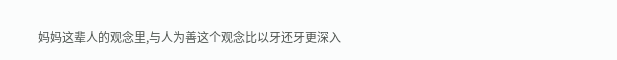妈妈这辈人的观念里,与人为善这个观念比以牙还牙更深入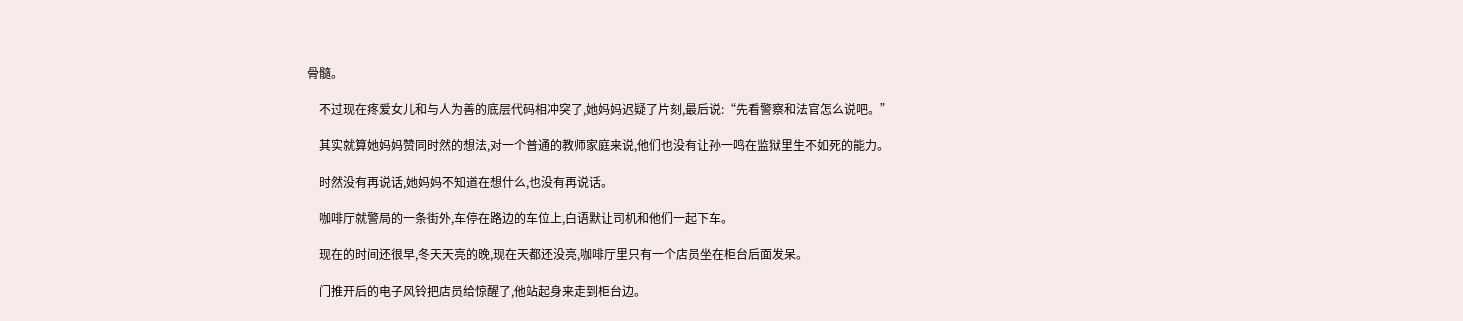骨髓。

    不过现在疼爱女儿和与人为善的底层代码相冲突了,她妈妈迟疑了片刻,最后说:“先看警察和法官怎么说吧。”

    其实就算她妈妈赞同时然的想法,对一个普通的教师家庭来说,他们也没有让孙一鸣在监狱里生不如死的能力。

    时然没有再说话,她妈妈不知道在想什么,也没有再说话。

    咖啡厅就警局的一条街外,车停在路边的车位上,白语默让司机和他们一起下车。

    现在的时间还很早,冬天天亮的晚,现在天都还没亮,咖啡厅里只有一个店员坐在柜台后面发呆。

    门推开后的电子风铃把店员给惊醒了,他站起身来走到柜台边。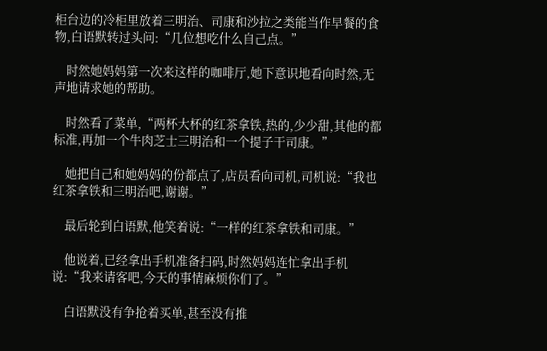柜台边的冷柜里放着三明治、司康和沙拉之类能当作早餐的食物,白语默转过头问:“几位想吃什么自己点。”

    时然她妈妈第一次来这样的咖啡厅,她下意识地看向时然,无声地请求她的帮助。

    时然看了菜单,“两杯大杯的红茶拿铁,热的,少少甜,其他的都标准,再加一个牛肉芝士三明治和一个提子干司康。”

    她把自己和她妈妈的份都点了,店员看向司机,司机说:“我也红茶拿铁和三明治吧,谢谢。”

    最后轮到白语默,他笑着说:“一样的红茶拿铁和司康。”

    他说着,已经拿出手机准备扫码,时然妈妈连忙拿出手机说:“我来请客吧,今天的事情麻烦你们了。”

    白语默没有争抢着买单,甚至没有推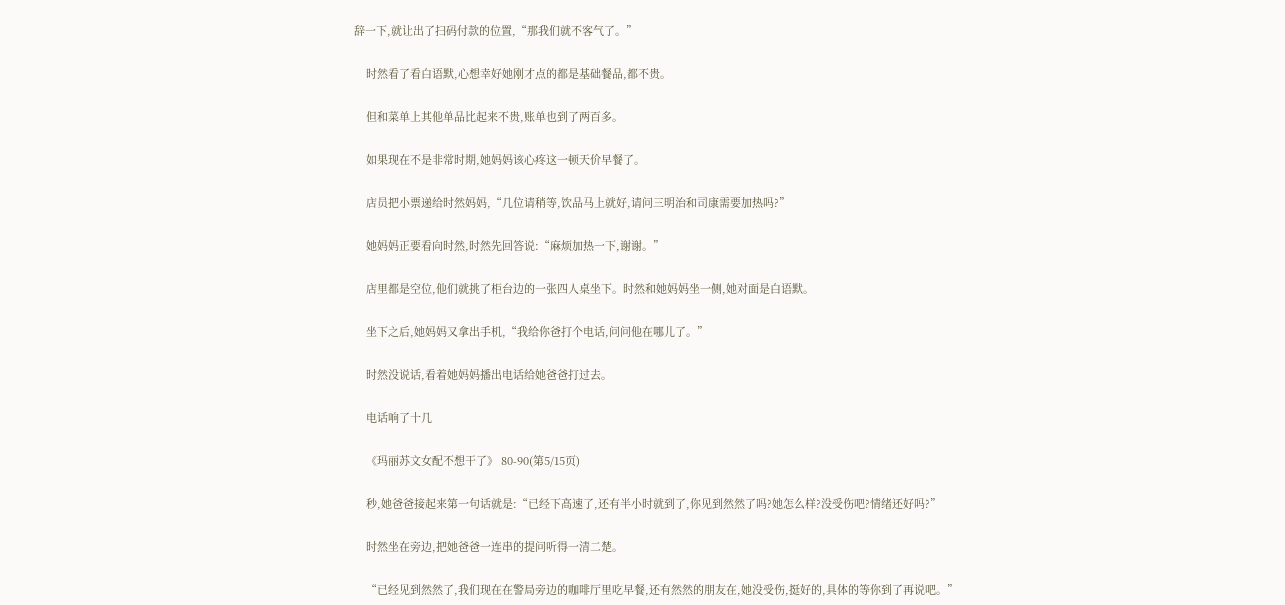辞一下,就让出了扫码付款的位置,“那我们就不客气了。”

    时然看了看白语默,心想幸好她刚才点的都是基础餐品,都不贵。

    但和菜单上其他单品比起来不贵,账单也到了两百多。

    如果现在不是非常时期,她妈妈该心疼这一顿天价早餐了。

    店员把小票递给时然妈妈,“几位请稍等,饮品马上就好,请问三明治和司康需要加热吗?”

    她妈妈正要看向时然,时然先回答说:“麻烦加热一下,谢谢。”

    店里都是空位,他们就挑了柜台边的一张四人桌坐下。时然和她妈妈坐一侧,她对面是白语默。

    坐下之后,她妈妈又拿出手机,“我给你爸打个电话,问问他在哪儿了。”

    时然没说话,看着她妈妈播出电话给她爸爸打过去。

    电话响了十几

    《玛丽苏文女配不想干了》 80-90(第5/15页)

    秒,她爸爸接起来第一句话就是:“已经下高速了,还有半小时就到了,你见到然然了吗?她怎么样?没受伤吧?情绪还好吗?”

    时然坐在旁边,把她爸爸一连串的提问听得一清二楚。

    “已经见到然然了,我们现在在警局旁边的咖啡厅里吃早餐,还有然然的朋友在,她没受伤,挺好的,具体的等你到了再说吧。”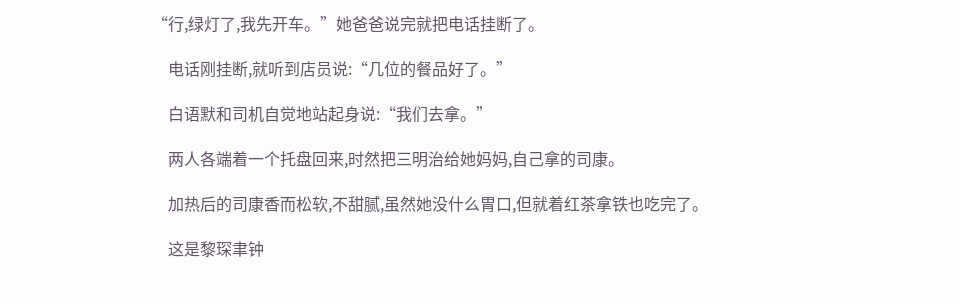“行,绿灯了,我先开车。”她爸爸说完就把电话挂断了。

    电话刚挂断,就听到店员说:“几位的餐品好了。”

    白语默和司机自觉地站起身说:“我们去拿。”

    两人各端着一个托盘回来,时然把三明治给她妈妈,自己拿的司康。

    加热后的司康香而松软,不甜腻,虽然她没什么胃口,但就着红茶拿铁也吃完了。

    这是黎琛聿钟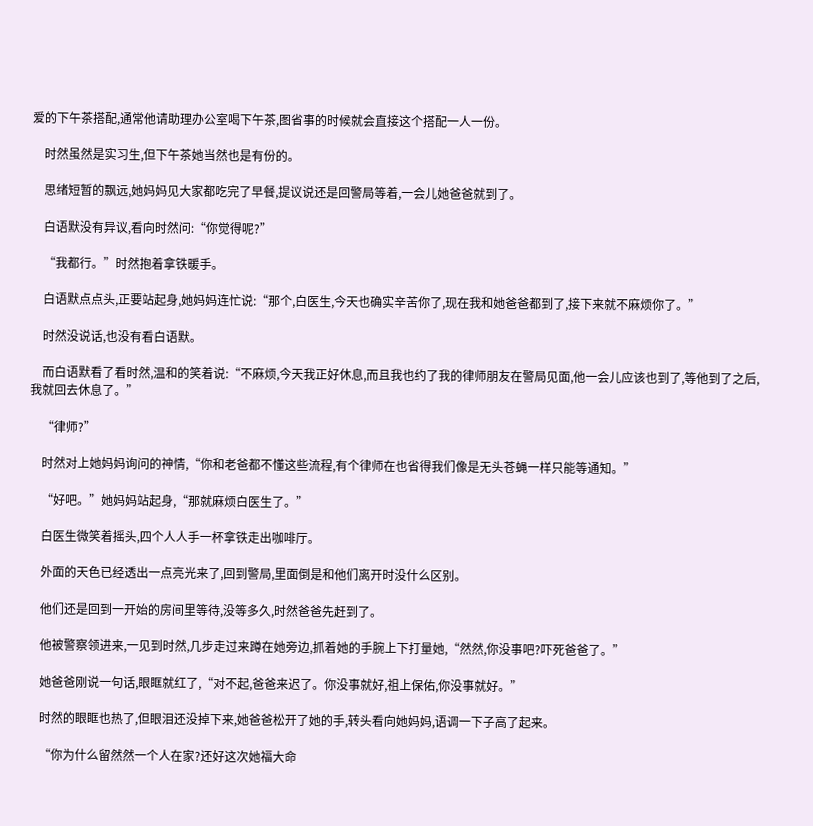爱的下午茶搭配,通常他请助理办公室喝下午茶,图省事的时候就会直接这个搭配一人一份。

    时然虽然是实习生,但下午茶她当然也是有份的。

    思绪短暂的飘远,她妈妈见大家都吃完了早餐,提议说还是回警局等着,一会儿她爸爸就到了。

    白语默没有异议,看向时然问:“你觉得呢?”

    “我都行。”时然抱着拿铁暖手。

    白语默点点头,正要站起身,她妈妈连忙说:“那个,白医生,今天也确实辛苦你了,现在我和她爸爸都到了,接下来就不麻烦你了。”

    时然没说话,也没有看白语默。

    而白语默看了看时然,温和的笑着说:“不麻烦,今天我正好休息,而且我也约了我的律师朋友在警局见面,他一会儿应该也到了,等他到了之后,我就回去休息了。”

    “律师?”

    时然对上她妈妈询问的神情,“你和老爸都不懂这些流程,有个律师在也省得我们像是无头苍蝇一样只能等通知。”

    “好吧。”她妈妈站起身,“那就麻烦白医生了。”

    白医生微笑着摇头,四个人人手一杯拿铁走出咖啡厅。

    外面的天色已经透出一点亮光来了,回到警局,里面倒是和他们离开时没什么区别。

    他们还是回到一开始的房间里等待,没等多久,时然爸爸先赶到了。

    他被警察领进来,一见到时然,几步走过来蹲在她旁边,抓着她的手腕上下打量她,“然然,你没事吧?吓死爸爸了。”

    她爸爸刚说一句话,眼眶就红了,“对不起,爸爸来迟了。你没事就好,祖上保佑,你没事就好。”

    时然的眼眶也热了,但眼泪还没掉下来,她爸爸松开了她的手,转头看向她妈妈,语调一下子高了起来。

    “你为什么留然然一个人在家?还好这次她福大命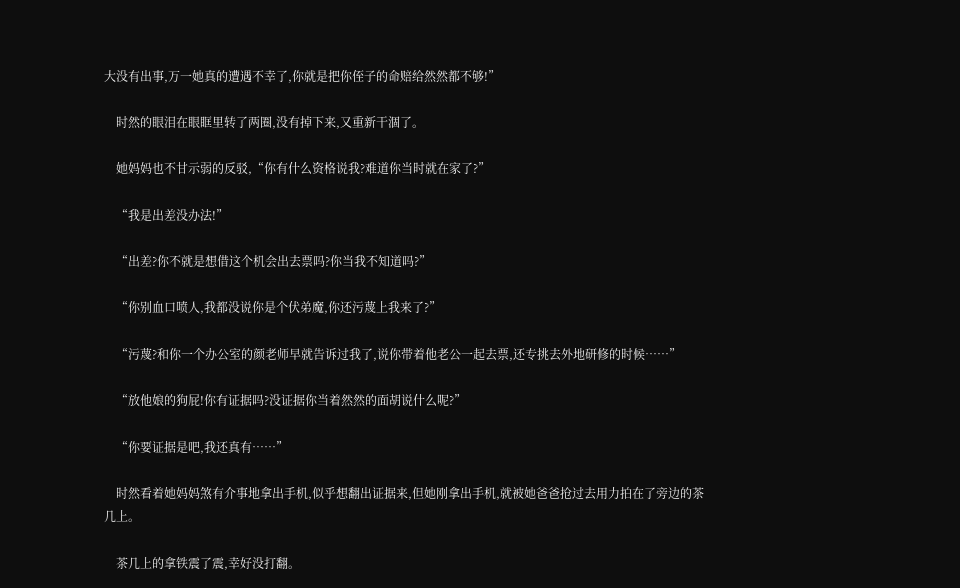大没有出事,万一她真的遭遇不幸了,你就是把你侄子的命赔给然然都不够!”

    时然的眼泪在眼眶里转了两圈,没有掉下来,又重新干涸了。

    她妈妈也不甘示弱的反驳,“你有什么资格说我?难道你当时就在家了?”

    “我是出差没办法!”

    “出差?你不就是想借这个机会出去票吗?你当我不知道吗?”

    “你别血口喷人,我都没说你是个伏弟魔,你还污蔑上我来了?”

    “污蔑?和你一个办公室的颜老师早就告诉过我了,说你带着他老公一起去票,还专挑去外地研修的时候……”

    “放他娘的狗屁!你有证据吗?没证据你当着然然的面胡说什么呢?”

    “你要证据是吧,我还真有……”

    时然看着她妈妈煞有介事地拿出手机,似乎想翻出证据来,但她刚拿出手机,就被她爸爸抢过去用力拍在了旁边的茶几上。

    茶几上的拿铁震了震,幸好没打翻。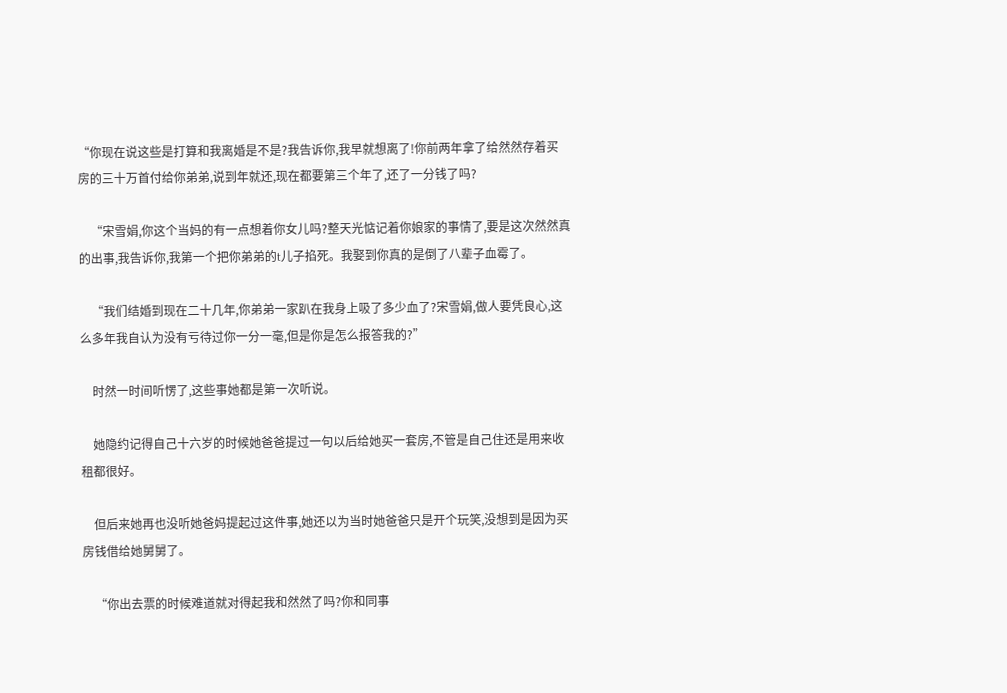“你现在说这些是打算和我离婚是不是?我告诉你,我早就想离了!你前两年拿了给然然存着买房的三十万首付给你弟弟,说到年就还,现在都要第三个年了,还了一分钱了吗?

    “宋雪娟,你这个当妈的有一点想着你女儿吗?整天光惦记着你娘家的事情了,要是这次然然真的出事,我告诉你,我第一个把你弟弟的t儿子掐死。我娶到你真的是倒了八辈子血霉了。

    “我们结婚到现在二十几年,你弟弟一家趴在我身上吸了多少血了?宋雪娟,做人要凭良心,这么多年我自认为没有亏待过你一分一毫,但是你是怎么报答我的?”

    时然一时间听愣了,这些事她都是第一次听说。

    她隐约记得自己十六岁的时候她爸爸提过一句以后给她买一套房,不管是自己住还是用来收租都很好。

    但后来她再也没听她爸妈提起过这件事,她还以为当时她爸爸只是开个玩笑,没想到是因为买房钱借给她舅舅了。

    “你出去票的时候难道就对得起我和然然了吗?你和同事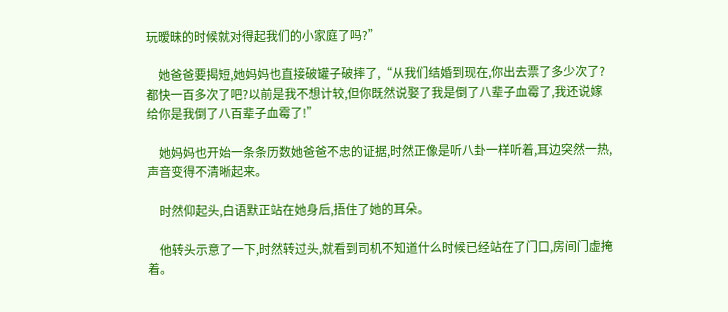玩暧昧的时候就对得起我们的小家庭了吗?”

    她爸爸要揭短,她妈妈也直接破罐子破摔了,“从我们结婚到现在,你出去票了多少次了?都快一百多次了吧?以前是我不想计较,但你既然说娶了我是倒了八辈子血霉了,我还说嫁给你是我倒了八百辈子血霉了!”

    她妈妈也开始一条条历数她爸爸不忠的证据,时然正像是听八卦一样听着,耳边突然一热,声音变得不清晰起来。

    时然仰起头,白语默正站在她身后,捂住了她的耳朵。

    他转头示意了一下,时然转过头,就看到司机不知道什么时候已经站在了门口,房间门虚掩着。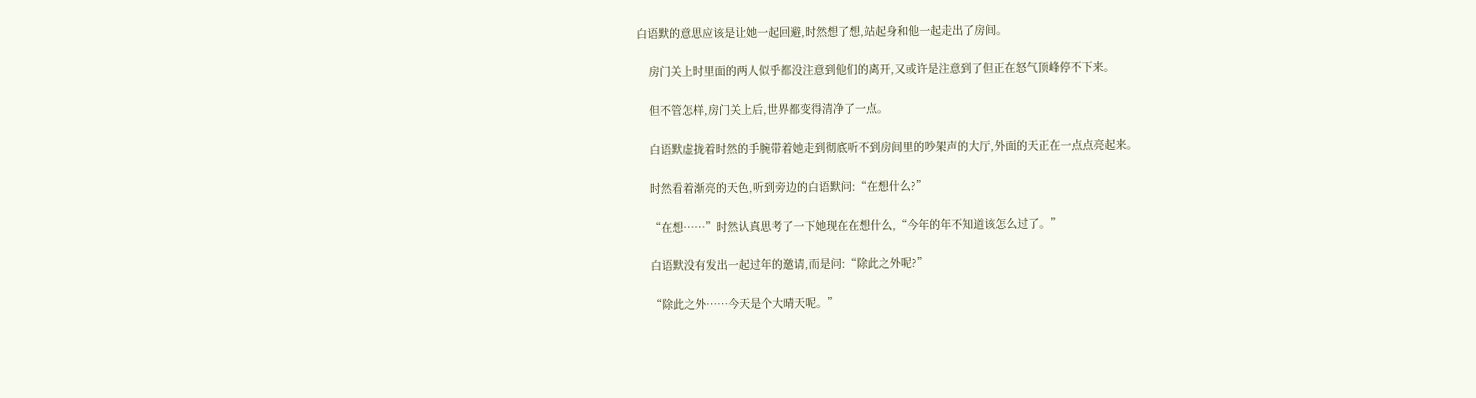白语默的意思应该是让她一起回避,时然想了想,站起身和他一起走出了房间。

    房门关上时里面的两人似乎都没注意到他们的离开,又或许是注意到了但正在怒气顶峰停不下来。

    但不管怎样,房门关上后,世界都变得清净了一点。

    白语默虚拢着时然的手腕带着她走到彻底听不到房间里的吵架声的大厅,外面的天正在一点点亮起来。

    时然看着渐亮的天色,听到旁边的白语默问:“在想什么?”

    “在想……”时然认真思考了一下她现在在想什么,“今年的年不知道该怎么过了。”

    白语默没有发出一起过年的邀请,而是问:“除此之外呢?”

    “除此之外……今天是个大晴天呢。”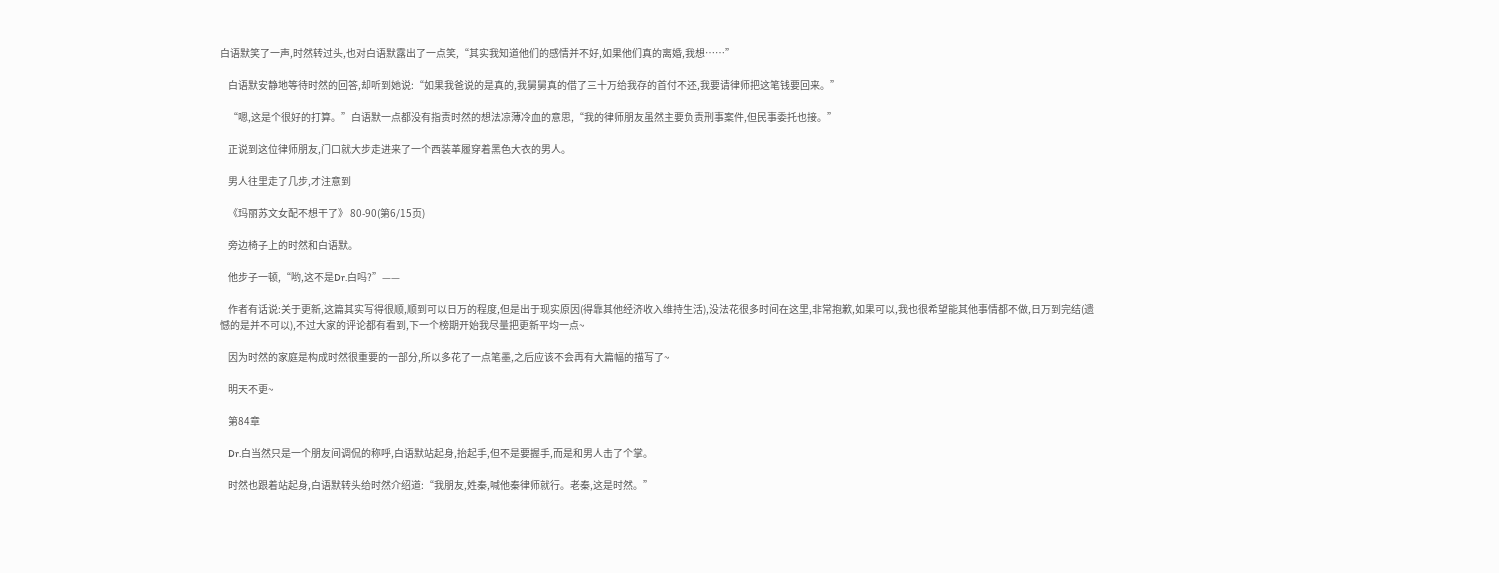白语默笑了一声,时然转过头,也对白语默露出了一点笑,“其实我知道他们的感情并不好,如果他们真的离婚,我想……”

    白语默安静地等待时然的回答,却听到她说:“如果我爸说的是真的,我舅舅真的借了三十万给我存的首付不还,我要请律师把这笔钱要回来。”

    “嗯,这是个很好的打算。”白语默一点都没有指责时然的想法凉薄冷血的意思,“我的律师朋友虽然主要负责刑事案件,但民事委托也接。”

    正说到这位律师朋友,门口就大步走进来了一个西装革履穿着黑色大衣的男人。

    男人往里走了几步,才注意到

    《玛丽苏文女配不想干了》 80-90(第6/15页)

    旁边椅子上的时然和白语默。

    他步子一顿,“哟,这不是Dr.白吗?”——

    作者有话说:关于更新,这篇其实写得很顺,顺到可以日万的程度,但是出于现实原因(得靠其他经济收入维持生活),没法花很多时间在这里,非常抱歉,如果可以,我也很希望能其他事情都不做,日万到完结(遗憾的是并不可以),不过大家的评论都有看到,下一个榜期开始我尽量把更新平均一点~

    因为时然的家庭是构成时然很重要的一部分,所以多花了一点笔墨,之后应该不会再有大篇幅的描写了~

    明天不更~

    第84章

    Dr.白当然只是一个朋友间调侃的称呼,白语默站起身,抬起手,但不是要握手,而是和男人击了个掌。

    时然也跟着站起身,白语默转头给时然介绍道:“我朋友,姓秦,喊他秦律师就行。老秦,这是时然。”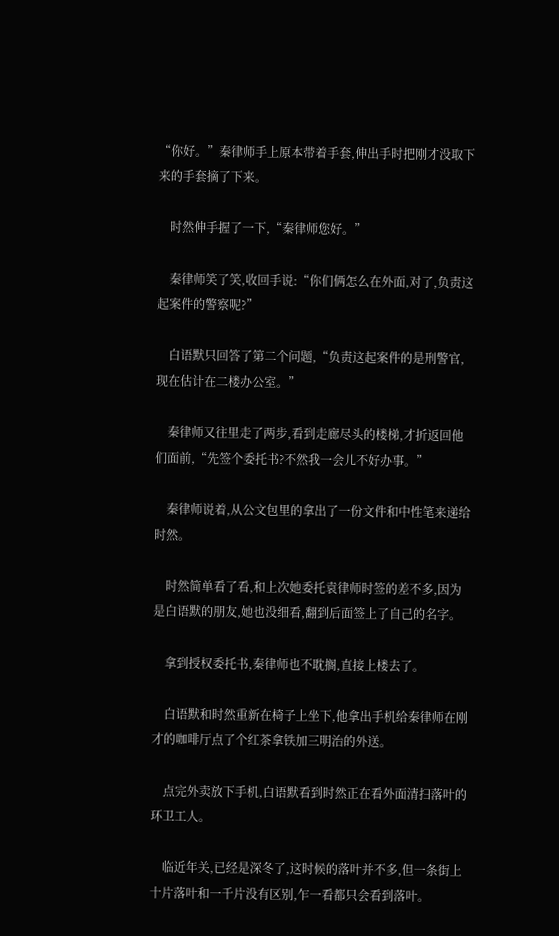“你好。”秦律师手上原本带着手套,伸出手时把刚才没取下来的手套摘了下来。

    时然伸手握了一下,“秦律师您好。”

    秦律师笑了笑,收回手说:“你们俩怎么在外面,对了,负责这起案件的警察呢?”

    白语默只回答了第二个问题,“负责这起案件的是刑警官,现在估计在二楼办公室。”

    秦律师又往里走了两步,看到走廊尽头的楼梯,才折返回他们面前,“先签个委托书?不然我一会儿不好办事。”

    秦律师说着,从公文包里的拿出了一份文件和中性笔来递给时然。

    时然简单看了看,和上次她委托袁律师时签的差不多,因为是白语默的朋友,她也没细看,翻到后面签上了自己的名字。

    拿到授权委托书,秦律师也不耽搁,直接上楼去了。

    白语默和时然重新在椅子上坐下,他拿出手机给秦律师在刚才的咖啡厅点了个红茶拿铁加三明治的外送。

    点完外卖放下手机,白语默看到时然正在看外面清扫落叶的环卫工人。

    临近年关,已经是深冬了,这时候的落叶并不多,但一条街上十片落叶和一千片没有区别,乍一看都只会看到落叶。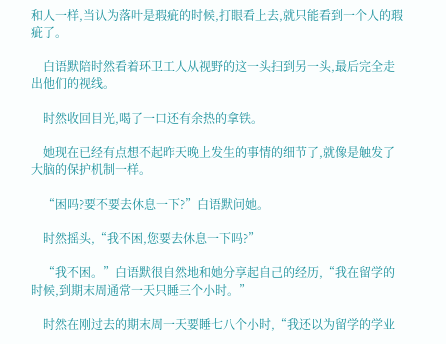和人一样,当认为落叶是瑕疵的时候,打眼看上去,就只能看到一个人的瑕疵了。

    白语默陪时然看着环卫工人从视野的这一头扫到另一头,最后完全走出他们的视线。

    时然收回目光,喝了一口还有余热的拿铁。

    她现在已经有点想不起昨天晚上发生的事情的细节了,就像是触发了大脑的保护机制一样。

    “困吗?要不要去休息一下?”白语默问她。

    时然摇头,“我不困,您要去休息一下吗?”

    “我不困。”白语默很自然地和她分享起自己的经历,“我在留学的时候,到期末周通常一天只睡三个小时。”

    时然在刚过去的期末周一天要睡七八个小时,“我还以为留学的学业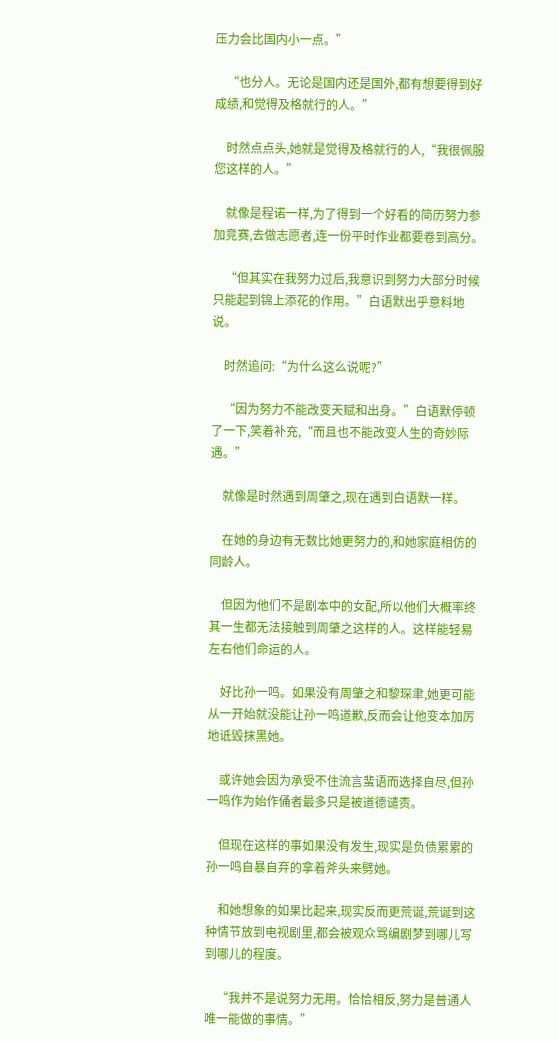压力会比国内小一点。”

    “也分人。无论是国内还是国外,都有想要得到好成绩,和觉得及格就行的人。”

    时然点点头,她就是觉得及格就行的人,“我很佩服您这样的人。”

    就像是程诺一样,为了得到一个好看的简历努力参加竞赛,去做志愿者,连一份平时作业都要卷到高分。

    “但其实在我努力过后,我意识到努力大部分时候只能起到锦上添花的作用。”白语默出乎意料地说。

    时然追问:“为什么这么说呢?”

    “因为努力不能改变天赋和出身。”白语默停顿了一下,笑着补充,“而且也不能改变人生的奇妙际遇。”

    就像是时然遇到周肇之,现在遇到白语默一样。

    在她的身边有无数比她更努力的,和她家庭相仿的同龄人。

    但因为他们不是剧本中的女配,所以他们大概率终其一生都无法接触到周肇之这样的人。这样能轻易左右他们命运的人。

    好比孙一鸣。如果没有周肇之和黎琛聿,她更可能从一开始就没能让孙一鸣道歉,反而会让他变本加厉地诋毁抹黑她。

    或许她会因为承受不住流言蜚语而选择自尽,但孙一鸣作为始作俑者最多只是被道德谴责。

    但现在这样的事如果没有发生,现实是负债累累的孙一鸣自暴自弃的拿着斧头来劈她。

    和她想象的如果比起来,现实反而更荒诞,荒诞到这种情节放到电视剧里,都会被观众骂编剧梦到哪儿写到哪儿的程度。

    “我并不是说努力无用。恰恰相反,努力是普通人唯一能做的事情。”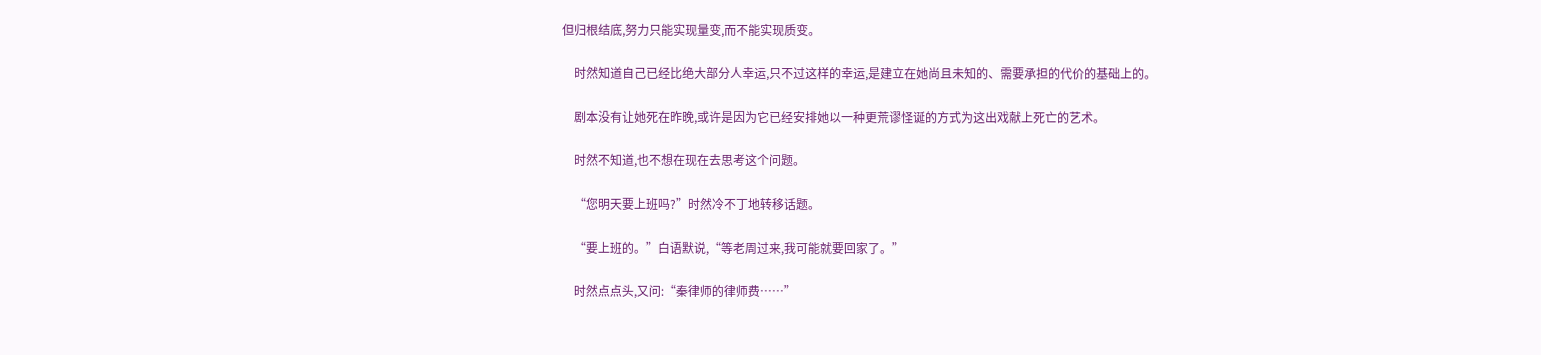但归根结底,努力只能实现量变,而不能实现质变。

    时然知道自己已经比绝大部分人幸运,只不过这样的幸运,是建立在她尚且未知的、需要承担的代价的基础上的。

    剧本没有让她死在昨晚,或许是因为它已经安排她以一种更荒谬怪诞的方式为这出戏献上死亡的艺术。

    时然不知道,也不想在现在去思考这个问题。

    “您明天要上班吗?”时然冷不丁地转移话题。

    “要上班的。”白语默说,“等老周过来,我可能就要回家了。”

    时然点点头,又问:“秦律师的律师费……”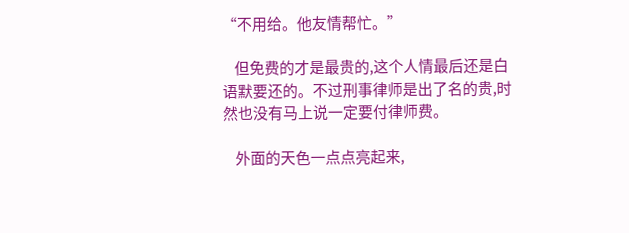“不用给。他友情帮忙。”

    但免费的才是最贵的,这个人情最后还是白语默要还的。不过刑事律师是出了名的贵,时然也没有马上说一定要付律师费。

    外面的天色一点点亮起来,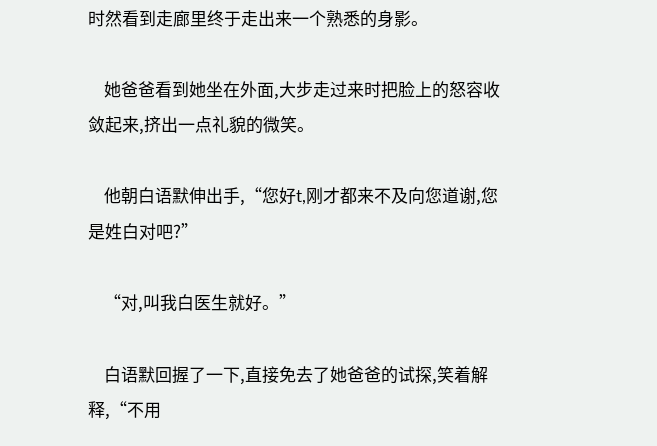时然看到走廊里终于走出来一个熟悉的身影。

    她爸爸看到她坐在外面,大步走过来时把脸上的怒容收敛起来,挤出一点礼貌的微笑。

    他朝白语默伸出手,“您好t,刚才都来不及向您道谢,您是姓白对吧?”

    “对,叫我白医生就好。”

    白语默回握了一下,直接免去了她爸爸的试探,笑着解释,“不用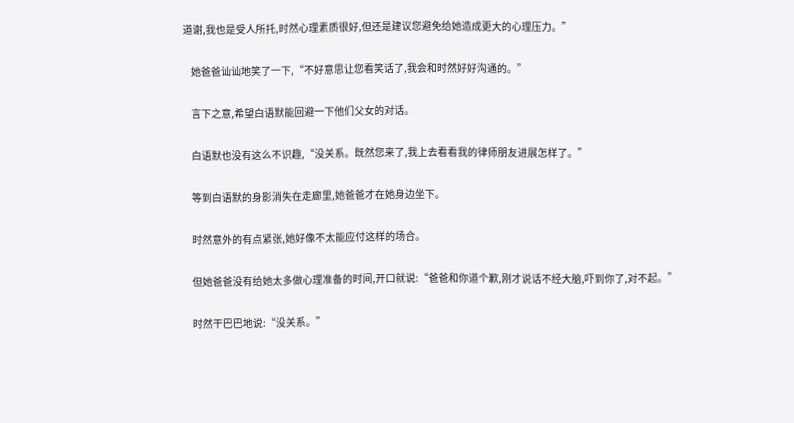道谢,我也是受人所托,时然心理素质很好,但还是建议您避免给她造成更大的心理压力。”

    她爸爸讪讪地笑了一下,“不好意思让您看笑话了,我会和时然好好沟通的。”

    言下之意,希望白语默能回避一下他们父女的对话。

    白语默也没有这么不识趣,“没关系。既然您来了,我上去看看我的律师朋友进展怎样了。”

    等到白语默的身影消失在走廊里,她爸爸才在她身边坐下。

    时然意外的有点紧张,她好像不太能应付这样的场合。

    但她爸爸没有给她太多做心理准备的时间,开口就说:“爸爸和你道个歉,刚才说话不经大脑,吓到你了,对不起。”

    时然干巴巴地说:“没关系。”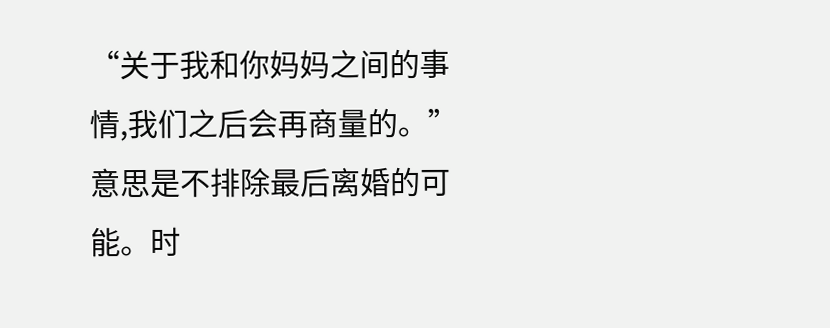“关于我和你妈妈之间的事情,我们之后会再商量的。”意思是不排除最后离婚的可能。时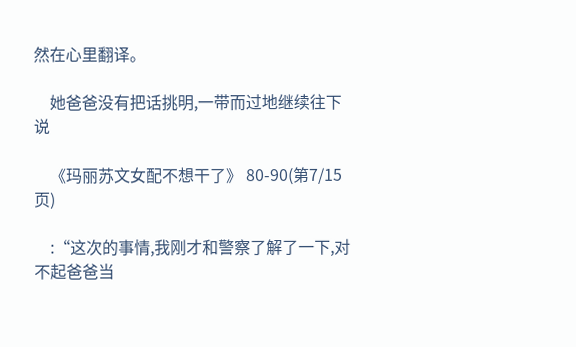然在心里翻译。

    她爸爸没有把话挑明,一带而过地继续往下说

    《玛丽苏文女配不想干了》 80-90(第7/15页)

    :“这次的事情,我刚才和警察了解了一下,对不起爸爸当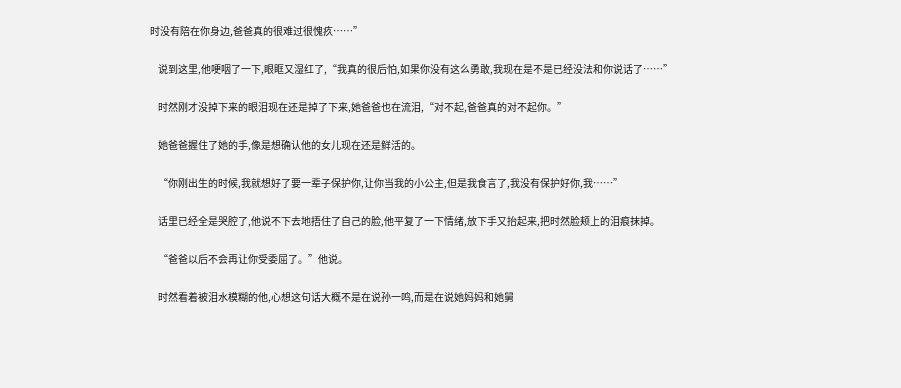时没有陪在你身边,爸爸真的很难过很愧疚……”

    说到这里,他哽咽了一下,眼眶又湿红了,“我真的很后怕,如果你没有这么勇敢,我现在是不是已经没法和你说话了……”

    时然刚才没掉下来的眼泪现在还是掉了下来,她爸爸也在流泪,“对不起,爸爸真的对不起你。”

    她爸爸握住了她的手,像是想确认他的女儿现在还是鲜活的。

    “你刚出生的时候,我就想好了要一辈子保护你,让你当我的小公主,但是我食言了,我没有保护好你,我……”

    话里已经全是哭腔了,他说不下去地捂住了自己的脸,他平复了一下情绪,放下手又抬起来,把时然脸颊上的泪痕抹掉。

    “爸爸以后不会再让你受委屈了。”他说。

    时然看着被泪水模糊的他,心想这句话大概不是在说孙一鸣,而是在说她妈妈和她舅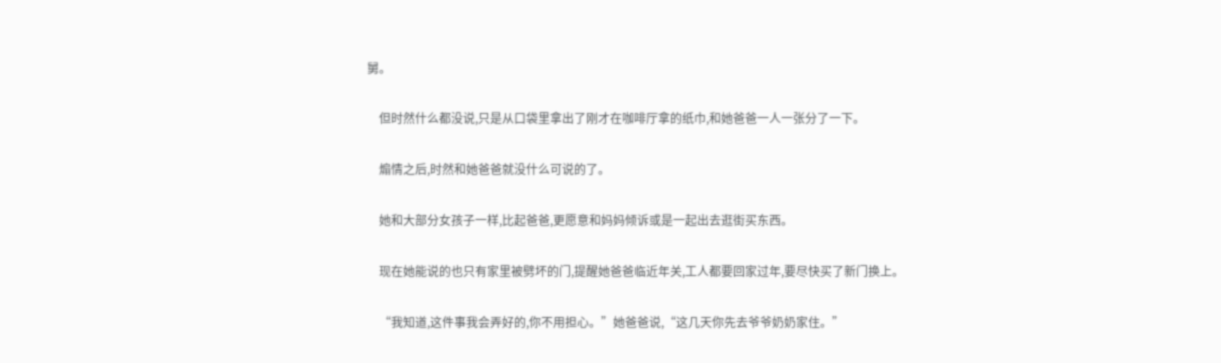舅。

    但时然什么都没说,只是从口袋里拿出了刚才在咖啡厅拿的纸巾,和她爸爸一人一张分了一下。

    煽情之后,时然和她爸爸就没什么可说的了。

    她和大部分女孩子一样,比起爸爸,更愿意和妈妈倾诉或是一起出去逛街买东西。

    现在她能说的也只有家里被劈坏的门,提醒她爸爸临近年关,工人都要回家过年,要尽快买了新门换上。

    “我知道,这件事我会弄好的,你不用担心。”她爸爸说,“这几天你先去爷爷奶奶家住。”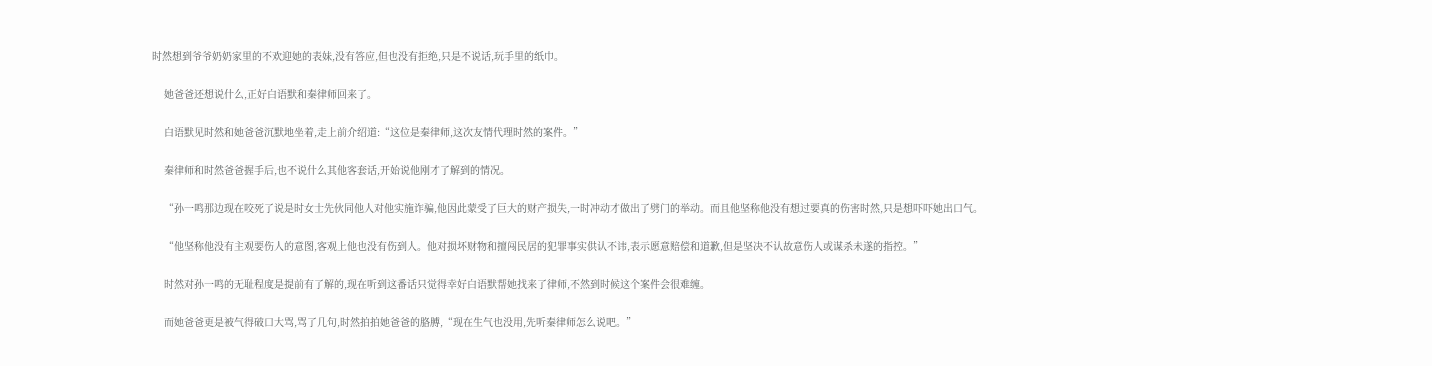时然想到爷爷奶奶家里的不欢迎她的表妹,没有答应,但也没有拒绝,只是不说话,玩手里的纸巾。

    她爸爸还想说什么,正好白语默和秦律师回来了。

    白语默见时然和她爸爸沉默地坐着,走上前介绍道:“这位是秦律师,这次友情代理时然的案件。”

    秦律师和时然爸爸握手后,也不说什么其他客套话,开始说他刚才了解到的情况。

    “孙一鸣那边现在咬死了说是时女士先伙同他人对他实施诈骗,他因此蒙受了巨大的财产损失,一时冲动才做出了劈门的举动。而且他坚称他没有想过要真的伤害时然,只是想吓吓她出口气。

    “他坚称他没有主观要伤人的意图,客观上他也没有伤到人。他对损坏财物和擅闯民居的犯罪事实供认不讳,表示愿意赔偿和道歉,但是坚决不认故意伤人或谋杀未遂的指控。”

    时然对孙一鸣的无耻程度是提前有了解的,现在听到这番话只觉得幸好白语默帮她找来了律师,不然到时候这个案件会很难缠。

    而她爸爸更是被气得破口大骂,骂了几句,时然拍拍她爸爸的胳膊,“现在生气也没用,先听秦律师怎么说吧。”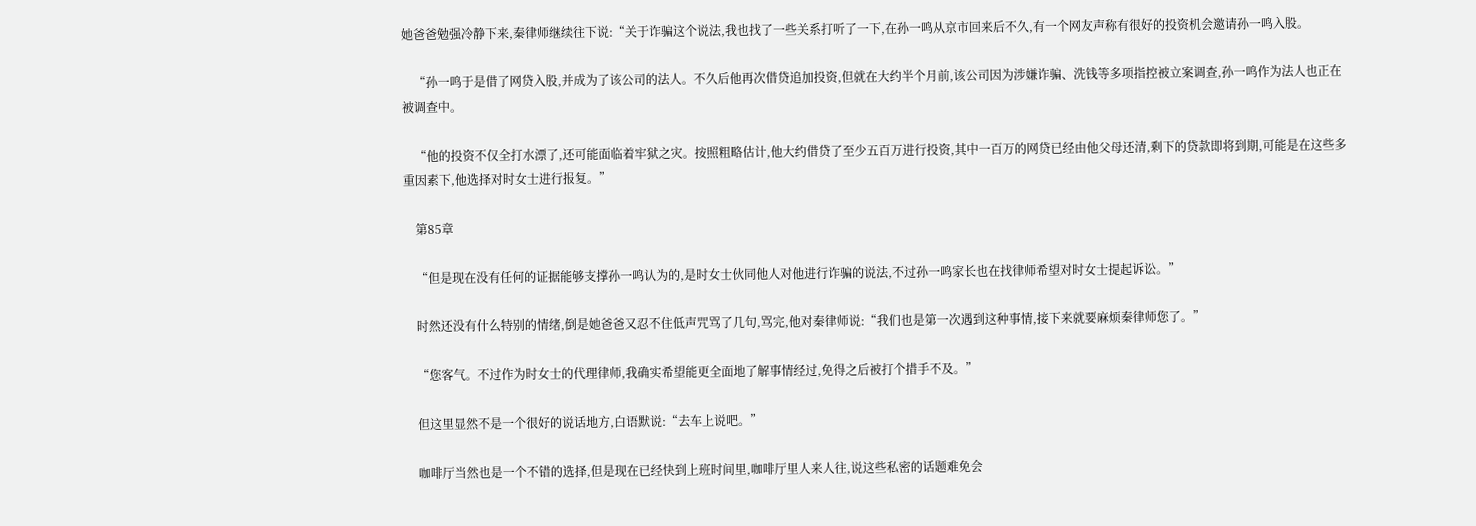她爸爸勉强冷静下来,秦律师继续往下说:“关于诈骗这个说法,我也找了一些关系打听了一下,在孙一鸣从京市回来后不久,有一个网友声称有很好的投资机会邀请孙一鸣入股。

    “孙一鸣于是借了网贷入股,并成为了该公司的法人。不久后他再次借贷追加投资,但就在大约半个月前,该公司因为涉嫌诈骗、洗钱等多项指控被立案调查,孙一鸣作为法人也正在被调查中。

    “他的投资不仅全打水漂了,还可能面临着牢狱之灾。按照粗略估计,他大约借贷了至少五百万进行投资,其中一百万的网贷已经由他父母还清,剩下的贷款即将到期,可能是在这些多重因素下,他选择对时女士进行报复。”

    第85章

    “但是现在没有任何的证据能够支撑孙一鸣认为的,是时女士伙同他人对他进行诈骗的说法,不过孙一鸣家长也在找律师希望对时女士提起诉讼。”

    时然还没有什么特别的情绪,倒是她爸爸又忍不住低声咒骂了几句,骂完,他对秦律师说:“我们也是第一次遇到这种事情,接下来就要麻烦秦律师您了。”

    “您客气。不过作为时女士的代理律师,我确实希望能更全面地了解事情经过,免得之后被打个措手不及。”

    但这里显然不是一个很好的说话地方,白语默说:“去车上说吧。”

    咖啡厅当然也是一个不错的选择,但是现在已经快到上班时间里,咖啡厅里人来人往,说这些私密的话题难免会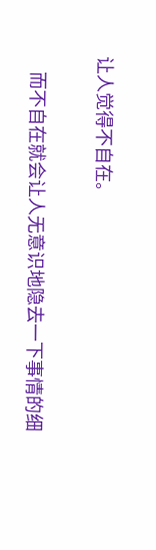让人觉得不自在。

    而不自在就会让人无意识地隐去一下事情的细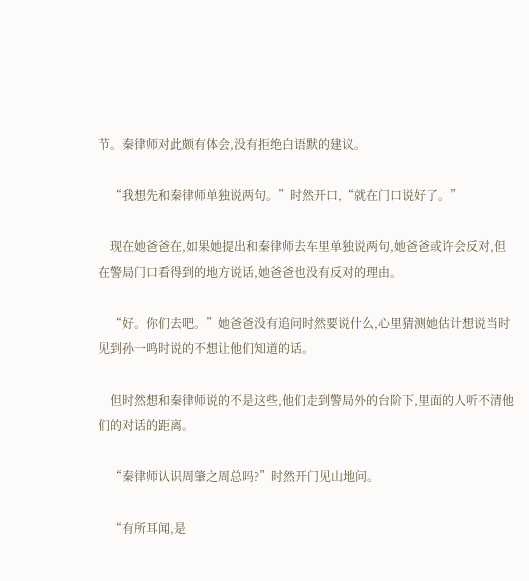节。秦律师对此颇有体会,没有拒绝白语默的建议。

    “我想先和秦律师单独说两句。”时然开口,“就在门口说好了。”

    现在她爸爸在,如果她提出和秦律师去车里单独说两句,她爸爸或许会反对,但在警局门口看得到的地方说话,她爸爸也没有反对的理由。

    “好。你们去吧。”她爸爸没有追问时然要说什么,心里猜测她估计想说当时见到孙一鸣时说的不想让他们知道的话。

    但时然想和秦律师说的不是这些,他们走到警局外的台阶下,里面的人听不清他们的对话的距离。

    “秦律师认识周肇之周总吗?”时然开门见山地问。

    “有所耳闻,是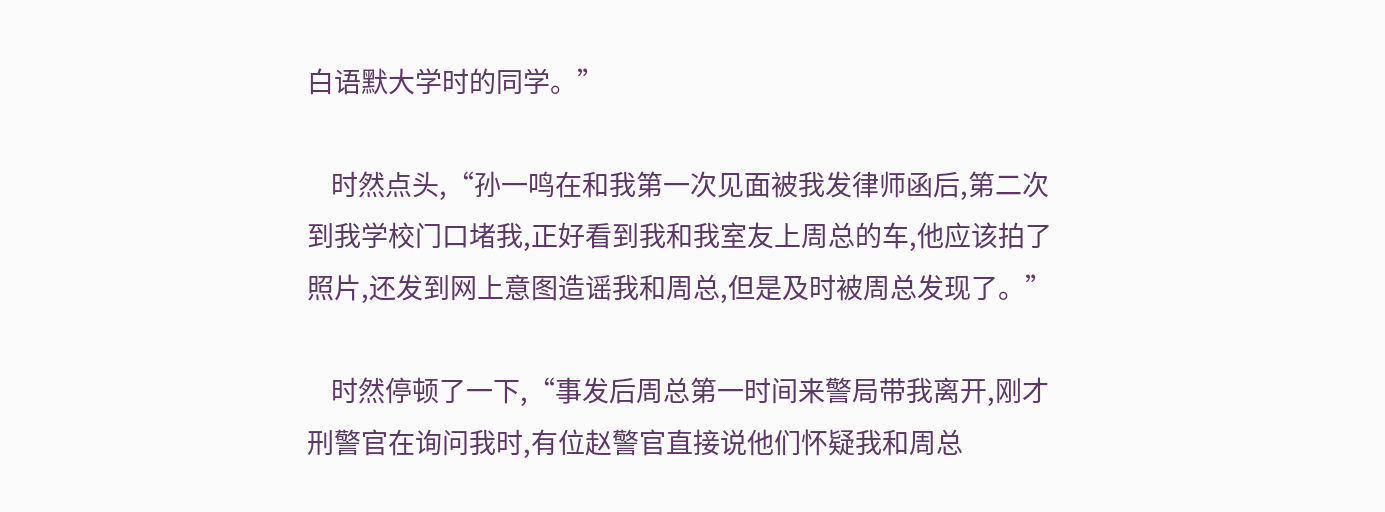白语默大学时的同学。”

    时然点头,“孙一鸣在和我第一次见面被我发律师函后,第二次到我学校门口堵我,正好看到我和我室友上周总的车,他应该拍了照片,还发到网上意图造谣我和周总,但是及时被周总发现了。”

    时然停顿了一下,“事发后周总第一时间来警局带我离开,刚才刑警官在询问我时,有位赵警官直接说他们怀疑我和周总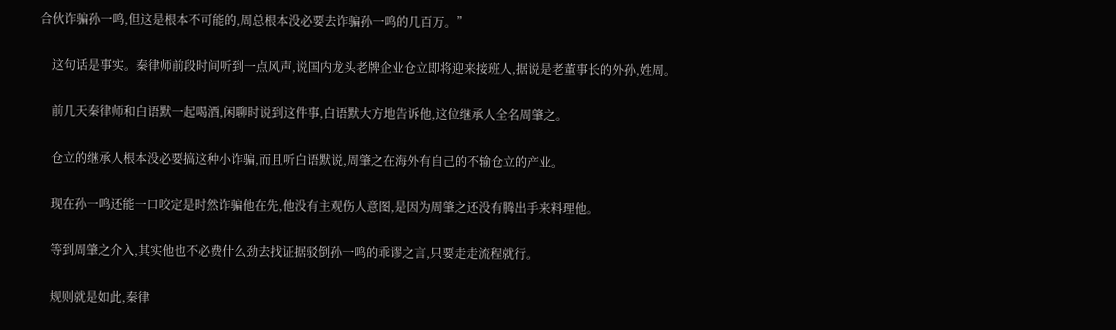合伙诈骗孙一鸣,但这是根本不可能的,周总根本没必要去诈骗孙一鸣的几百万。”

    这句话是事实。秦律师前段时间听到一点风声,说国内龙头老牌企业仓立即将迎来接班人,据说是老董事长的外孙,姓周。

    前几天秦律师和白语默一起喝酒,闲聊时说到这件事,白语默大方地告诉他,这位继承人全名周肇之。

    仓立的继承人根本没必要搞这种小诈骗,而且听白语默说,周肇之在海外有自己的不输仓立的产业。

    现在孙一鸣还能一口咬定是时然诈骗他在先,他没有主观伤人意图,是因为周肇之还没有腾出手来料理他。

    等到周肇之介入,其实他也不必费什么劲去找证据驳倒孙一鸣的乖谬之言,只要走走流程就行。

    规则就是如此,秦律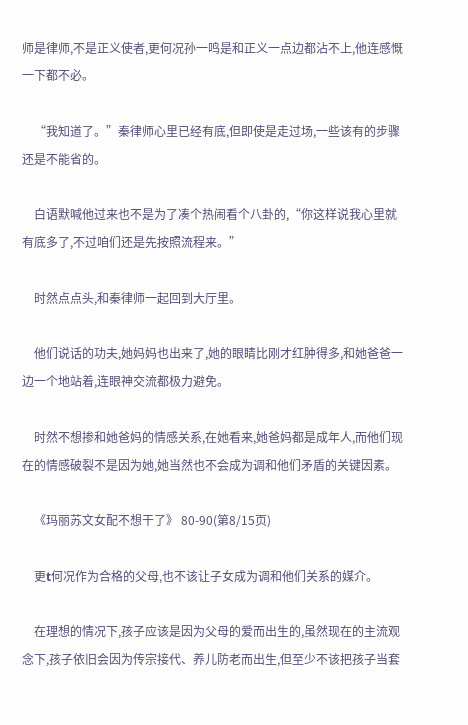师是律师,不是正义使者,更何况孙一鸣是和正义一点边都沾不上,他连感慨一下都不必。

    “我知道了。”秦律师心里已经有底,但即使是走过场,一些该有的步骤还是不能省的。

    白语默喊他过来也不是为了凑个热闹看个八卦的,“你这样说我心里就有底多了,不过咱们还是先按照流程来。”

    时然点点头,和秦律师一起回到大厅里。

    他们说话的功夫,她妈妈也出来了,她的眼睛比刚才红肿得多,和她爸爸一边一个地站着,连眼神交流都极力避免。

    时然不想掺和她爸妈的情感关系,在她看来,她爸妈都是成年人,而他们现在的情感破裂不是因为她,她当然也不会成为调和他们矛盾的关键因素。

    《玛丽苏文女配不想干了》 80-90(第8/15页)

    更t何况作为合格的父母,也不该让子女成为调和他们关系的媒介。

    在理想的情况下,孩子应该是因为父母的爱而出生的,虽然现在的主流观念下,孩子依旧会因为传宗接代、养儿防老而出生,但至少不该把孩子当套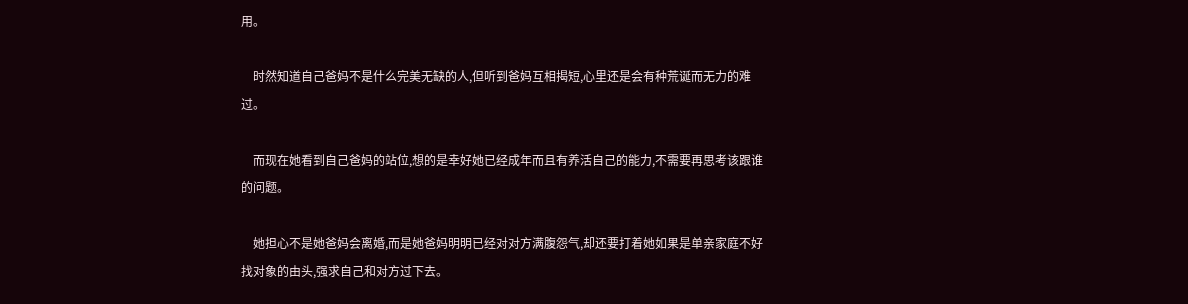用。

    时然知道自己爸妈不是什么完美无缺的人,但听到爸妈互相揭短,心里还是会有种荒诞而无力的难过。

    而现在她看到自己爸妈的站位,想的是幸好她已经成年而且有养活自己的能力,不需要再思考该跟谁的问题。

    她担心不是她爸妈会离婚,而是她爸妈明明已经对对方满腹怨气,却还要打着她如果是单亲家庭不好找对象的由头,强求自己和对方过下去。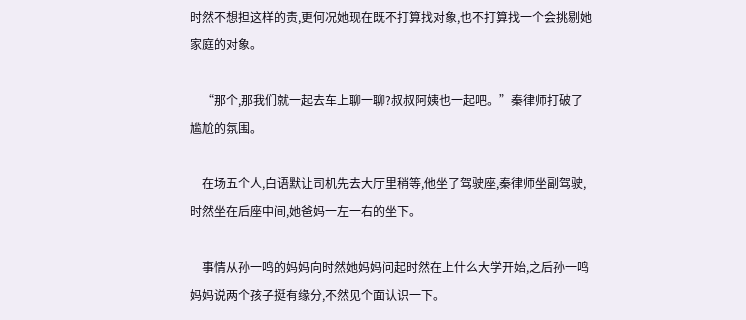时然不想担这样的责,更何况她现在既不打算找对象,也不打算找一个会挑剔她家庭的对象。

    “那个,那我们就一起去车上聊一聊?叔叔阿姨也一起吧。”秦律师打破了尴尬的氛围。

    在场五个人,白语默让司机先去大厅里稍等,他坐了驾驶座,秦律师坐副驾驶,时然坐在后座中间,她爸妈一左一右的坐下。

    事情从孙一鸣的妈妈向时然她妈妈问起时然在上什么大学开始,之后孙一鸣妈妈说两个孩子挺有缘分,不然见个面认识一下。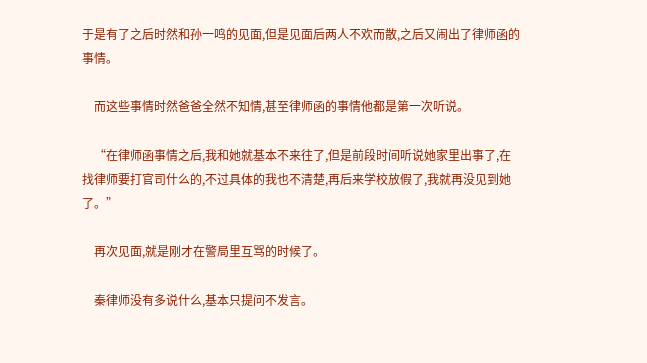于是有了之后时然和孙一鸣的见面,但是见面后两人不欢而散,之后又闹出了律师函的事情。

    而这些事情时然爸爸全然不知情,甚至律师函的事情他都是第一次听说。

    “在律师函事情之后,我和她就基本不来往了,但是前段时间听说她家里出事了,在找律师要打官司什么的,不过具体的我也不清楚,再后来学校放假了,我就再没见到她了。”

    再次见面,就是刚才在警局里互骂的时候了。

    秦律师没有多说什么,基本只提问不发言。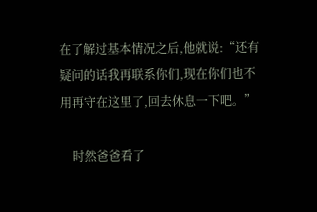在了解过基本情况之后,他就说:“还有疑问的话我再联系你们,现在你们也不用再守在这里了,回去休息一下吧。”

    时然爸爸看了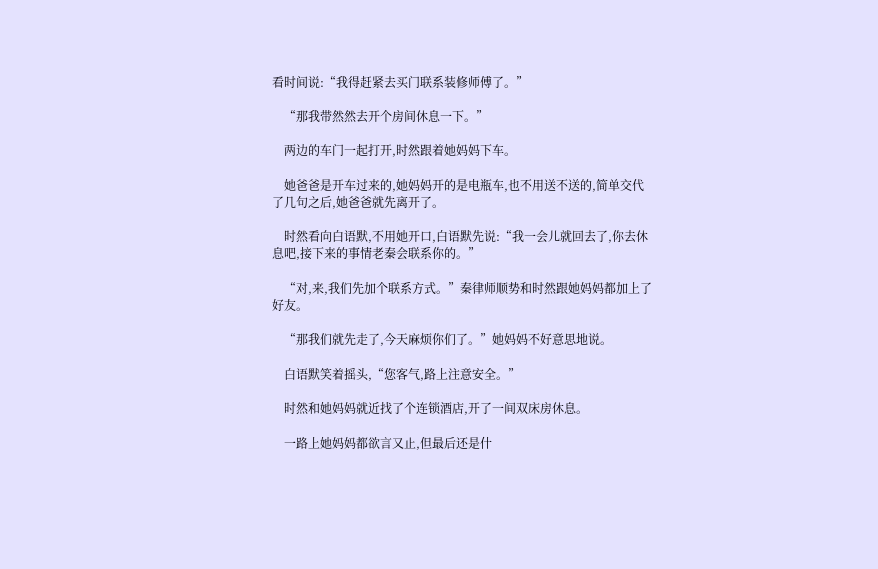看时间说:“我得赶紧去买门联系装修师傅了。”

    “那我带然然去开个房间休息一下。”

    两边的车门一起打开,时然跟着她妈妈下车。

    她爸爸是开车过来的,她妈妈开的是电瓶车,也不用送不送的,简单交代了几句之后,她爸爸就先离开了。

    时然看向白语默,不用她开口,白语默先说:“我一会儿就回去了,你去休息吧,接下来的事情老秦会联系你的。”

    “对,来,我们先加个联系方式。”秦律师顺势和时然跟她妈妈都加上了好友。

    “那我们就先走了,今天麻烦你们了。”她妈妈不好意思地说。

    白语默笑着摇头,“您客气,路上注意安全。”

    时然和她妈妈就近找了个连锁酒店,开了一间双床房休息。

    一路上她妈妈都欲言又止,但最后还是什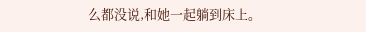么都没说,和她一起躺到床上。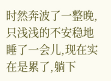时然奔波了一整晚,只浅浅的不安稳地睡了一会儿,现在实在是累了,躺下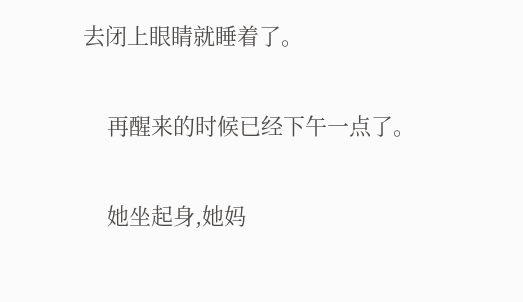去闭上眼睛就睡着了。

    再醒来的时候已经下午一点了。

    她坐起身,她妈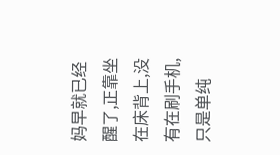妈早就已经醒了,正靠坐在床背上,没有在刷手机,只是单纯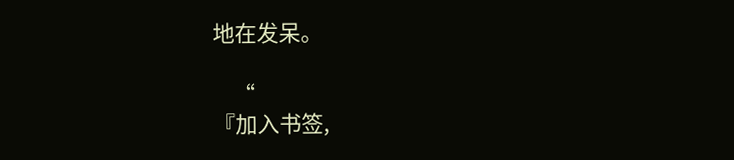地在发呆。

    “
『加入书签,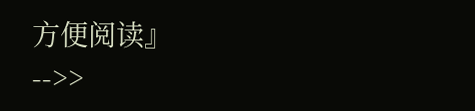方便阅读』
-->>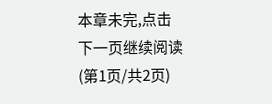本章未完,点击下一页继续阅读(第1页/共2页)